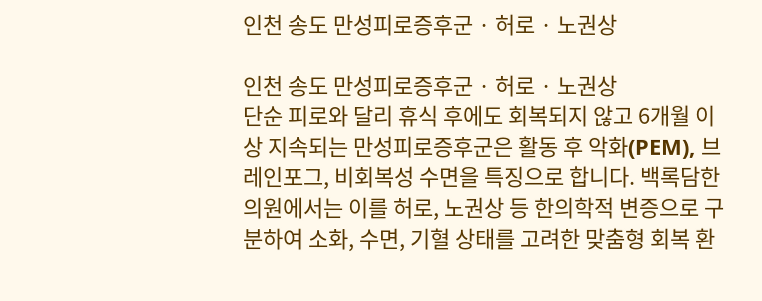인천 송도 만성피로증후군 · 허로 · 노권상

인천 송도 만성피로증후군 · 허로 · 노권상
단순 피로와 달리 휴식 후에도 회복되지 않고 6개월 이상 지속되는 만성피로증후군은 활동 후 악화(PEM), 브레인포그, 비회복성 수면을 특징으로 합니다. 백록담한의원에서는 이를 허로, 노권상 등 한의학적 변증으로 구분하여 소화, 수면, 기혈 상태를 고려한 맞춤형 회복 환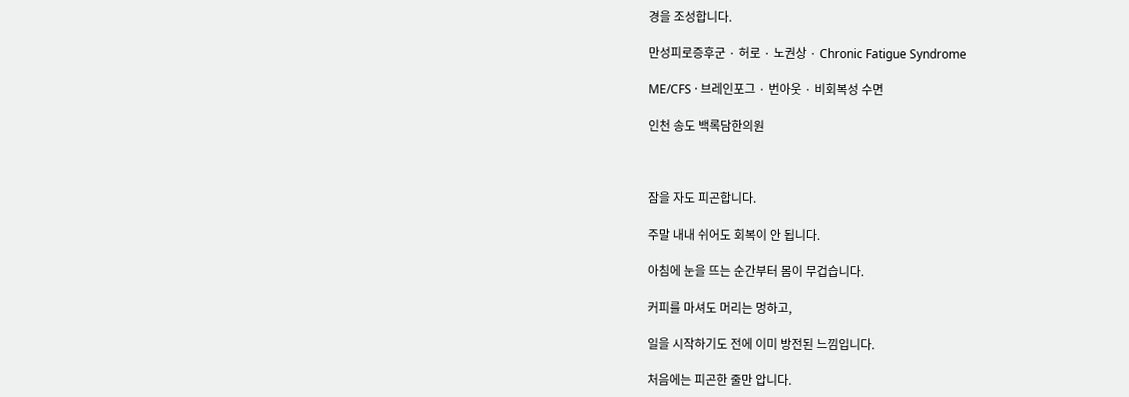경을 조성합니다.

만성피로증후군 · 허로 · 노권상 · Chronic Fatigue Syndrome

ME/CFS · 브레인포그 · 번아웃 · 비회복성 수면

인천 송도 백록담한의원



잠을 자도 피곤합니다.

주말 내내 쉬어도 회복이 안 됩니다.

아침에 눈을 뜨는 순간부터 몸이 무겁습니다.

커피를 마셔도 머리는 멍하고,

일을 시작하기도 전에 이미 방전된 느낌입니다.

처음에는 피곤한 줄만 압니다.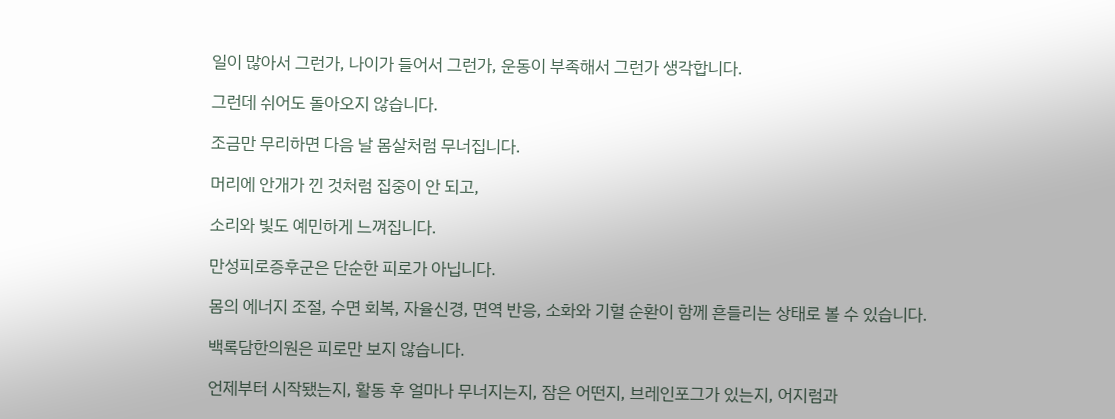일이 많아서 그런가, 나이가 들어서 그런가, 운동이 부족해서 그런가 생각합니다.

그런데 쉬어도 돌아오지 않습니다.

조금만 무리하면 다음 날 몸살처럼 무너집니다.

머리에 안개가 낀 것처럼 집중이 안 되고,

소리와 빛도 예민하게 느껴집니다.

만성피로증후군은 단순한 피로가 아닙니다.

몸의 에너지 조절, 수면 회복, 자율신경, 면역 반응, 소화와 기혈 순환이 함께 흔들리는 상태로 볼 수 있습니다.

백록담한의원은 피로만 보지 않습니다.

언제부터 시작됐는지, 활동 후 얼마나 무너지는지, 잠은 어떤지, 브레인포그가 있는지, 어지럼과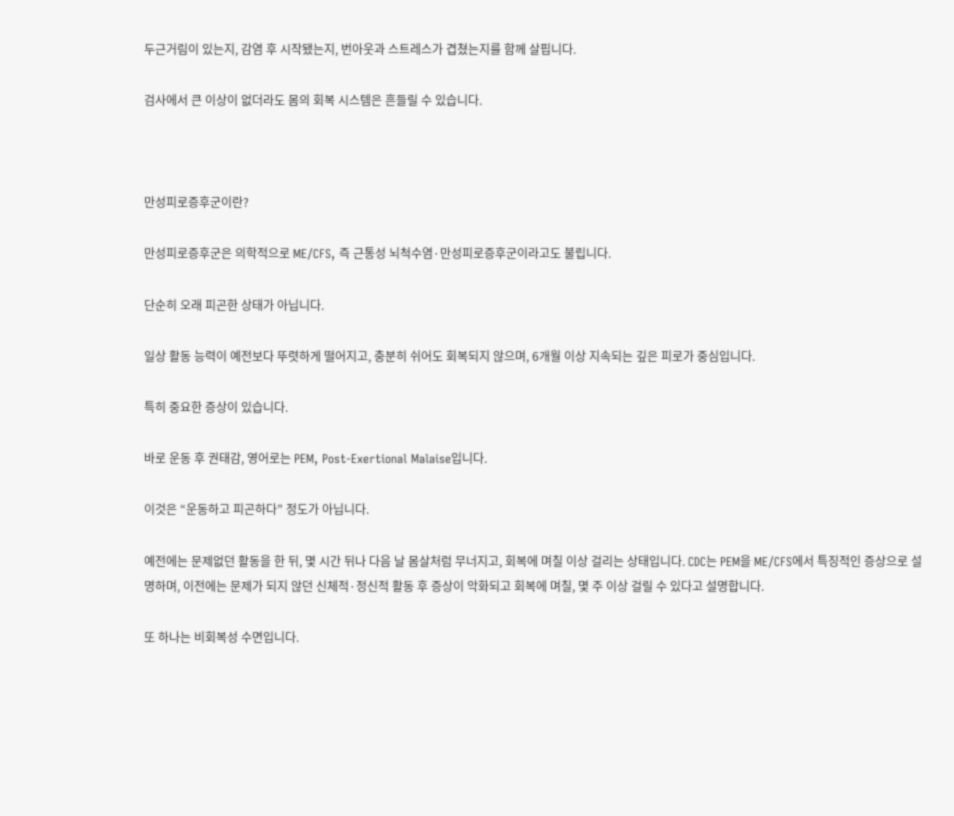두근거림이 있는지, 감염 후 시작됐는지, 번아웃과 스트레스가 겹쳤는지를 함께 살핍니다.

검사에서 큰 이상이 없더라도 몸의 회복 시스템은 흔들릴 수 있습니다.



만성피로증후군이란?

만성피로증후군은 의학적으로 ME/CFS, 즉 근통성 뇌척수염·만성피로증후군이라고도 불립니다.

단순히 오래 피곤한 상태가 아닙니다.

일상 활동 능력이 예전보다 뚜렷하게 떨어지고, 충분히 쉬어도 회복되지 않으며, 6개월 이상 지속되는 깊은 피로가 중심입니다.

특히 중요한 증상이 있습니다.

바로 운동 후 권태감, 영어로는 PEM, Post-Exertional Malaise입니다.

이것은 “운동하고 피곤하다” 정도가 아닙니다.

예전에는 문제없던 활동을 한 뒤, 몇 시간 뒤나 다음 날 몸살처럼 무너지고, 회복에 며칠 이상 걸리는 상태입니다. CDC는 PEM을 ME/CFS에서 특징적인 증상으로 설명하며, 이전에는 문제가 되지 않던 신체적·정신적 활동 후 증상이 악화되고 회복에 며칠, 몇 주 이상 걸릴 수 있다고 설명합니다.

또 하나는 비회복성 수면입니다.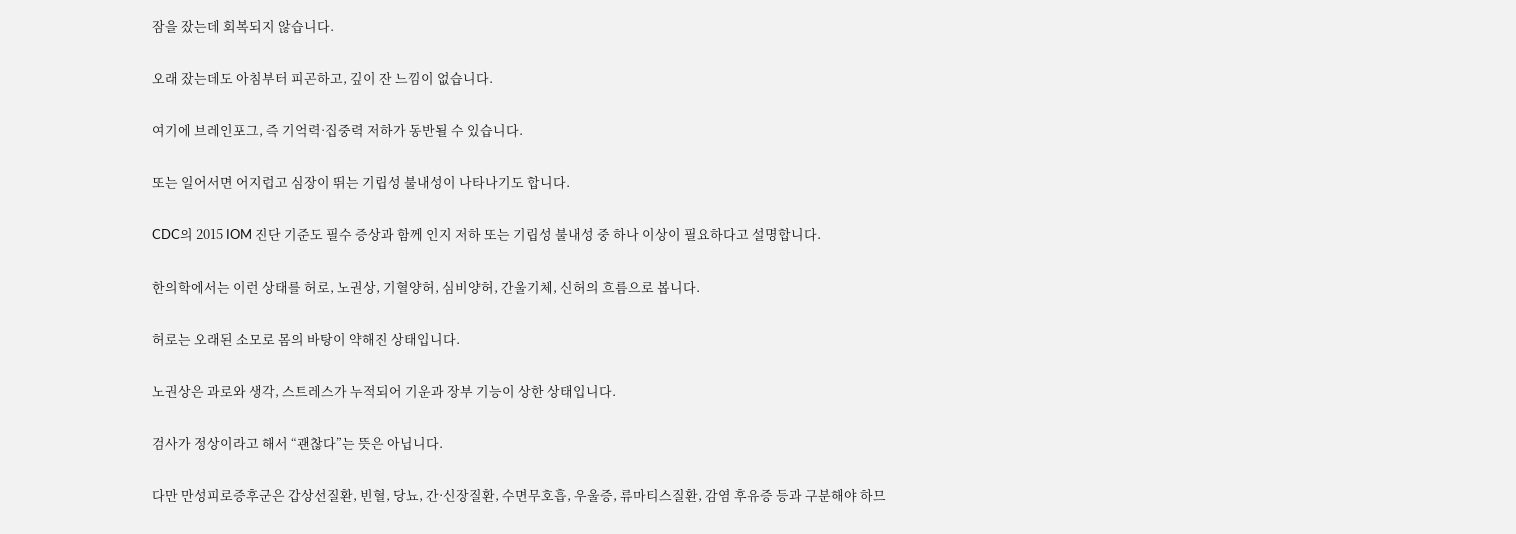잠을 잤는데 회복되지 않습니다.

오래 잤는데도 아침부터 피곤하고, 깊이 잔 느낌이 없습니다.

여기에 브레인포그, 즉 기억력·집중력 저하가 동반될 수 있습니다.

또는 일어서면 어지럽고 심장이 뛰는 기립성 불내성이 나타나기도 합니다.

CDC의 2015 IOM 진단 기준도 필수 증상과 함께 인지 저하 또는 기립성 불내성 중 하나 이상이 필요하다고 설명합니다.

한의학에서는 이런 상태를 허로, 노권상, 기혈양허, 심비양허, 간울기체, 신허의 흐름으로 봅니다.

허로는 오래된 소모로 몸의 바탕이 약해진 상태입니다.

노권상은 과로와 생각, 스트레스가 누적되어 기운과 장부 기능이 상한 상태입니다.

검사가 정상이라고 해서 “괜찮다”는 뜻은 아닙니다.

다만 만성피로증후군은 갑상선질환, 빈혈, 당뇨, 간·신장질환, 수면무호흡, 우울증, 류마티스질환, 감염 후유증 등과 구분해야 하므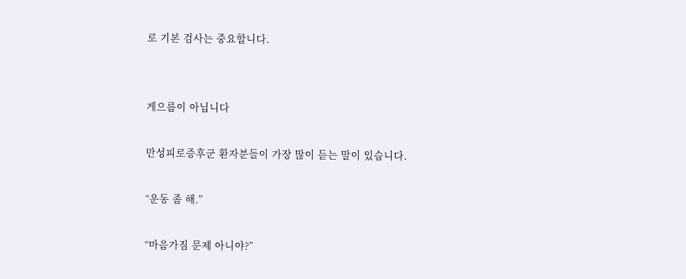로 기본 검사는 중요합니다.


게으름이 아닙니다

만성피로증후군 환자분들이 가장 많이 듣는 말이 있습니다.

“운동 좀 해.”

“마음가짐 문제 아니야?”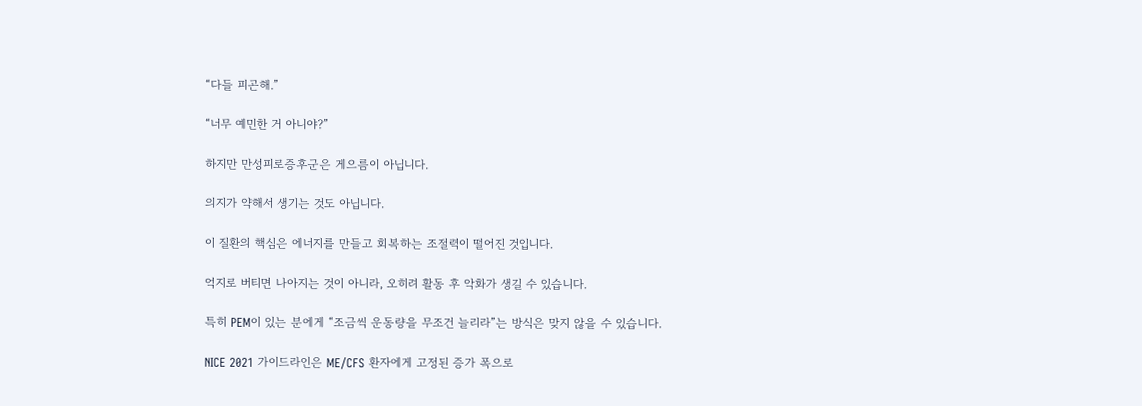“다들 피곤해.”

“너무 예민한 거 아니야?”

하지만 만성피로증후군은 게으름이 아닙니다.

의지가 약해서 생기는 것도 아닙니다.

이 질환의 핵심은 에너지를 만들고 회복하는 조절력이 떨어진 것입니다.

억지로 버티면 나아지는 것이 아니라, 오히려 활동 후 악화가 생길 수 있습니다.

특히 PEM이 있는 분에게 “조금씩 운동량을 무조건 늘리라”는 방식은 맞지 않을 수 있습니다.

NICE 2021 가이드라인은 ME/CFS 환자에게 고정된 증가 폭으로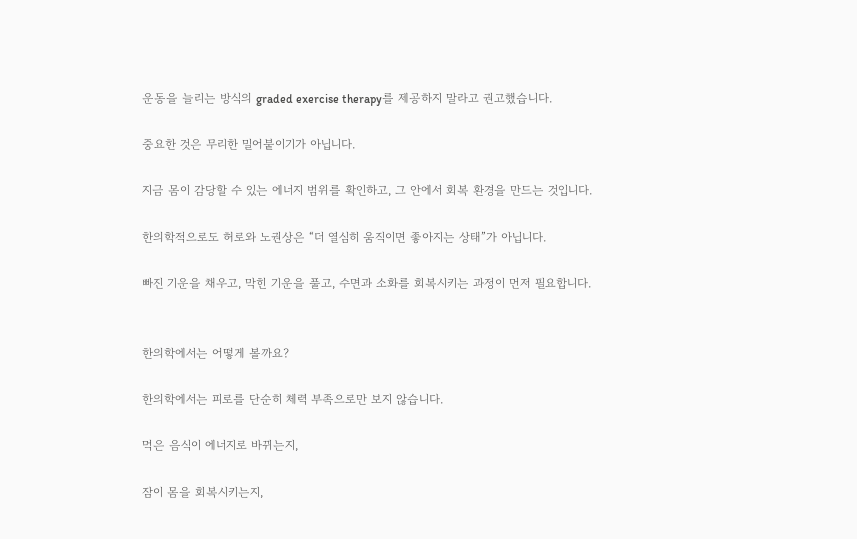운동을 늘리는 방식의 graded exercise therapy를 제공하지 말라고 권고했습니다.

중요한 것은 무리한 밀어붙이기가 아닙니다.

지금 몸이 감당할 수 있는 에너지 범위를 확인하고, 그 안에서 회복 환경을 만드는 것입니다.

한의학적으로도 허로와 노권상은 “더 열심히 움직이면 좋아지는 상태”가 아닙니다.

빠진 기운을 채우고, 막힌 기운을 풀고, 수면과 소화를 회복시키는 과정이 먼저 필요합니다.


한의학에서는 어떻게 볼까요?

한의학에서는 피로를 단순히 체력 부족으로만 보지 않습니다.

먹은 음식이 에너지로 바뀌는지,

잠이 몸을 회복시키는지,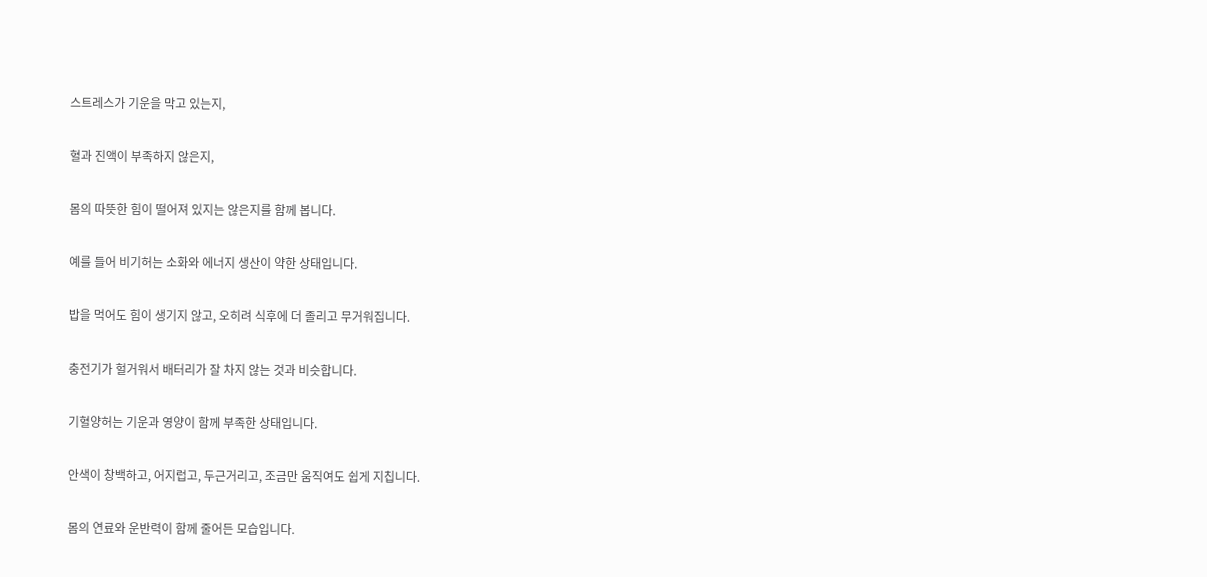스트레스가 기운을 막고 있는지,

혈과 진액이 부족하지 않은지,

몸의 따뜻한 힘이 떨어져 있지는 않은지를 함께 봅니다.

예를 들어 비기허는 소화와 에너지 생산이 약한 상태입니다.

밥을 먹어도 힘이 생기지 않고, 오히려 식후에 더 졸리고 무거워집니다.

충전기가 헐거워서 배터리가 잘 차지 않는 것과 비슷합니다.

기혈양허는 기운과 영양이 함께 부족한 상태입니다.

안색이 창백하고, 어지럽고, 두근거리고, 조금만 움직여도 쉽게 지칩니다.

몸의 연료와 운반력이 함께 줄어든 모습입니다.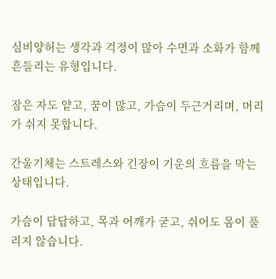심비양허는 생각과 걱정이 많아 수면과 소화가 함께 흔들리는 유형입니다.

잠은 자도 얕고, 꿈이 많고, 가슴이 두근거리며, 머리가 쉬지 못합니다.

간울기체는 스트레스와 긴장이 기운의 흐름을 막는 상태입니다.

가슴이 답답하고, 목과 어깨가 굳고, 쉬어도 몸이 풀리지 않습니다.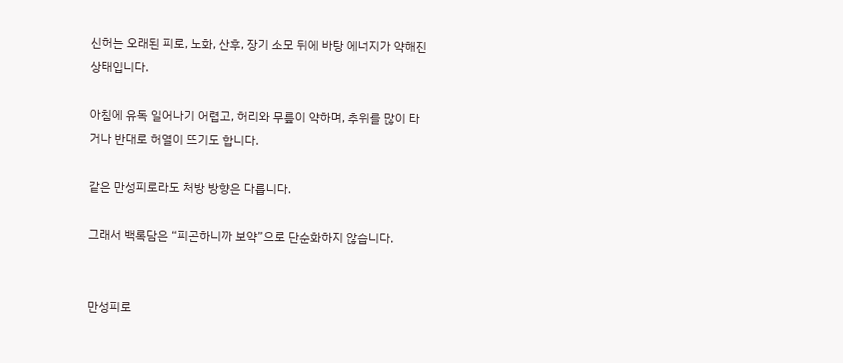신허는 오래된 피로, 노화, 산후, 장기 소모 뒤에 바탕 에너지가 약해진 상태입니다.

아침에 유독 일어나기 어렵고, 허리와 무릎이 약하며, 추위를 많이 타거나 반대로 허열이 뜨기도 합니다.

같은 만성피로라도 처방 방향은 다릅니다.

그래서 백록담은 “피곤하니까 보약”으로 단순화하지 않습니다.


만성피로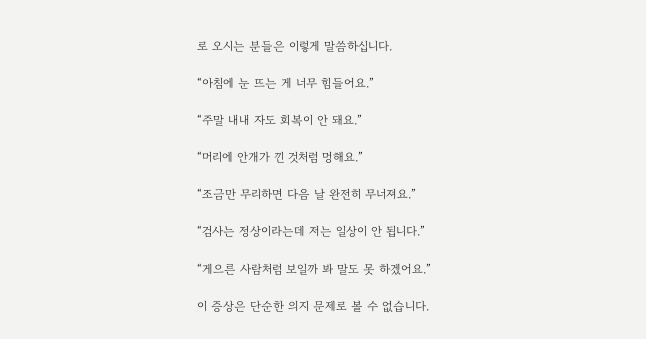로 오시는 분들은 이렇게 말씀하십니다.

“아침에 눈 뜨는 게 너무 힘들어요.”

“주말 내내 자도 회복이 안 돼요.”

“머리에 안개가 낀 것처럼 멍해요.”

“조금만 무리하면 다음 날 완전히 무너져요.”

“검사는 정상이라는데 저는 일상이 안 됩니다.”

“게으른 사람처럼 보일까 봐 말도 못 하겠어요.”

이 증상은 단순한 의지 문제로 볼 수 없습니다.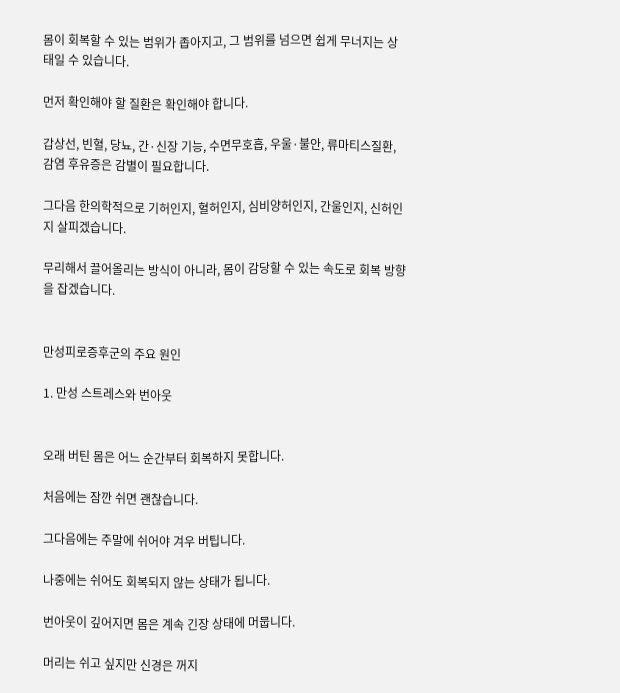몸이 회복할 수 있는 범위가 좁아지고, 그 범위를 넘으면 쉽게 무너지는 상태일 수 있습니다.

먼저 확인해야 할 질환은 확인해야 합니다.

갑상선, 빈혈, 당뇨, 간·신장 기능, 수면무호흡, 우울·불안, 류마티스질환, 감염 후유증은 감별이 필요합니다.

그다음 한의학적으로 기허인지, 혈허인지, 심비양허인지, 간울인지, 신허인지 살피겠습니다.

무리해서 끌어올리는 방식이 아니라, 몸이 감당할 수 있는 속도로 회복 방향을 잡겠습니다.


만성피로증후군의 주요 원인

1. 만성 스트레스와 번아웃


오래 버틴 몸은 어느 순간부터 회복하지 못합니다.

처음에는 잠깐 쉬면 괜찮습니다.

그다음에는 주말에 쉬어야 겨우 버팁니다.

나중에는 쉬어도 회복되지 않는 상태가 됩니다.

번아웃이 깊어지면 몸은 계속 긴장 상태에 머뭅니다.

머리는 쉬고 싶지만 신경은 꺼지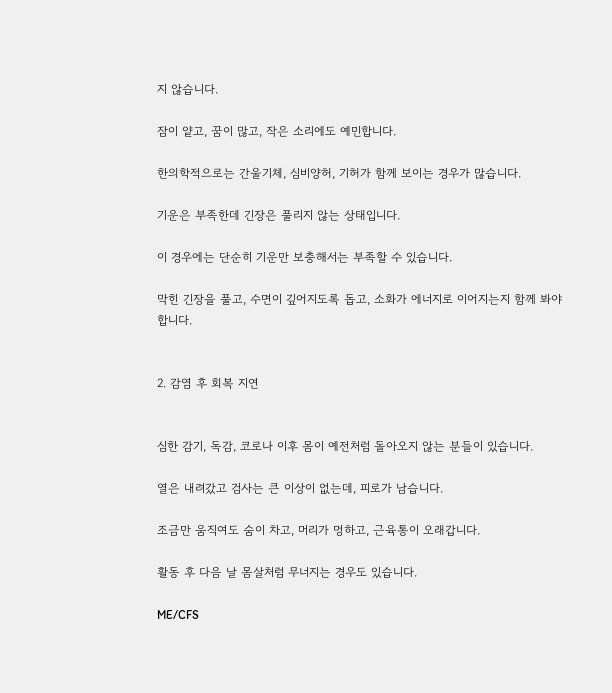지 않습니다.

잠이 얕고, 꿈이 많고, 작은 소리에도 예민합니다.

한의학적으로는 간울기체, 심비양허, 기허가 함께 보이는 경우가 많습니다.

기운은 부족한데 긴장은 풀리지 않는 상태입니다.

이 경우에는 단순히 기운만 보충해서는 부족할 수 있습니다.

막힌 긴장을 풀고, 수면이 깊어지도록 돕고, 소화가 에너지로 이어지는지 함께 봐야 합니다.


2. 감염 후 회복 지연


심한 감기, 독감, 코로나 이후 몸이 예전처럼 돌아오지 않는 분들이 있습니다.

열은 내려갔고 검사는 큰 이상이 없는데, 피로가 남습니다.

조금만 움직여도 숨이 차고, 머리가 멍하고, 근육통이 오래갑니다.

활동 후 다음 날 몸살처럼 무너지는 경우도 있습니다.

ME/CFS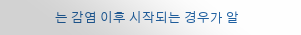는 감염 이후 시작되는 경우가 알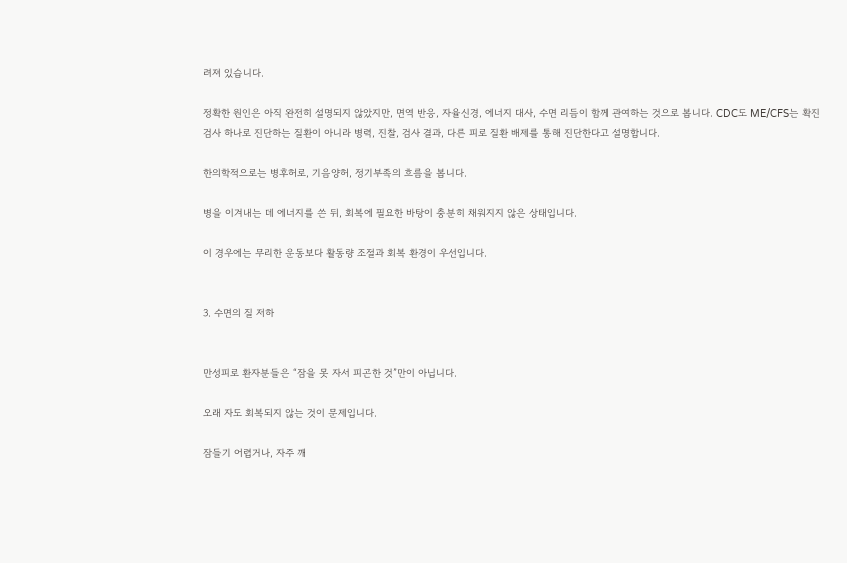려져 있습니다.

정확한 원인은 아직 완전히 설명되지 않았지만, 면역 반응, 자율신경, 에너지 대사, 수면 리듬이 함께 관여하는 것으로 봅니다. CDC도 ME/CFS는 확진 검사 하나로 진단하는 질환이 아니라 병력, 진찰, 검사 결과, 다른 피로 질환 배제를 통해 진단한다고 설명합니다.

한의학적으로는 병후허로, 기음양허, 정기부족의 흐름을 봅니다.

병을 이겨내는 데 에너지를 쓴 뒤, 회복에 필요한 바탕이 충분히 채워지지 않은 상태입니다.

이 경우에는 무리한 운동보다 활동량 조절과 회복 환경이 우선입니다.


3. 수면의 질 저하


만성피로 환자분들은 “잠을 못 자서 피곤한 것”만이 아닙니다.

오래 자도 회복되지 않는 것이 문제입니다.

잠들기 어렵거나, 자주 깨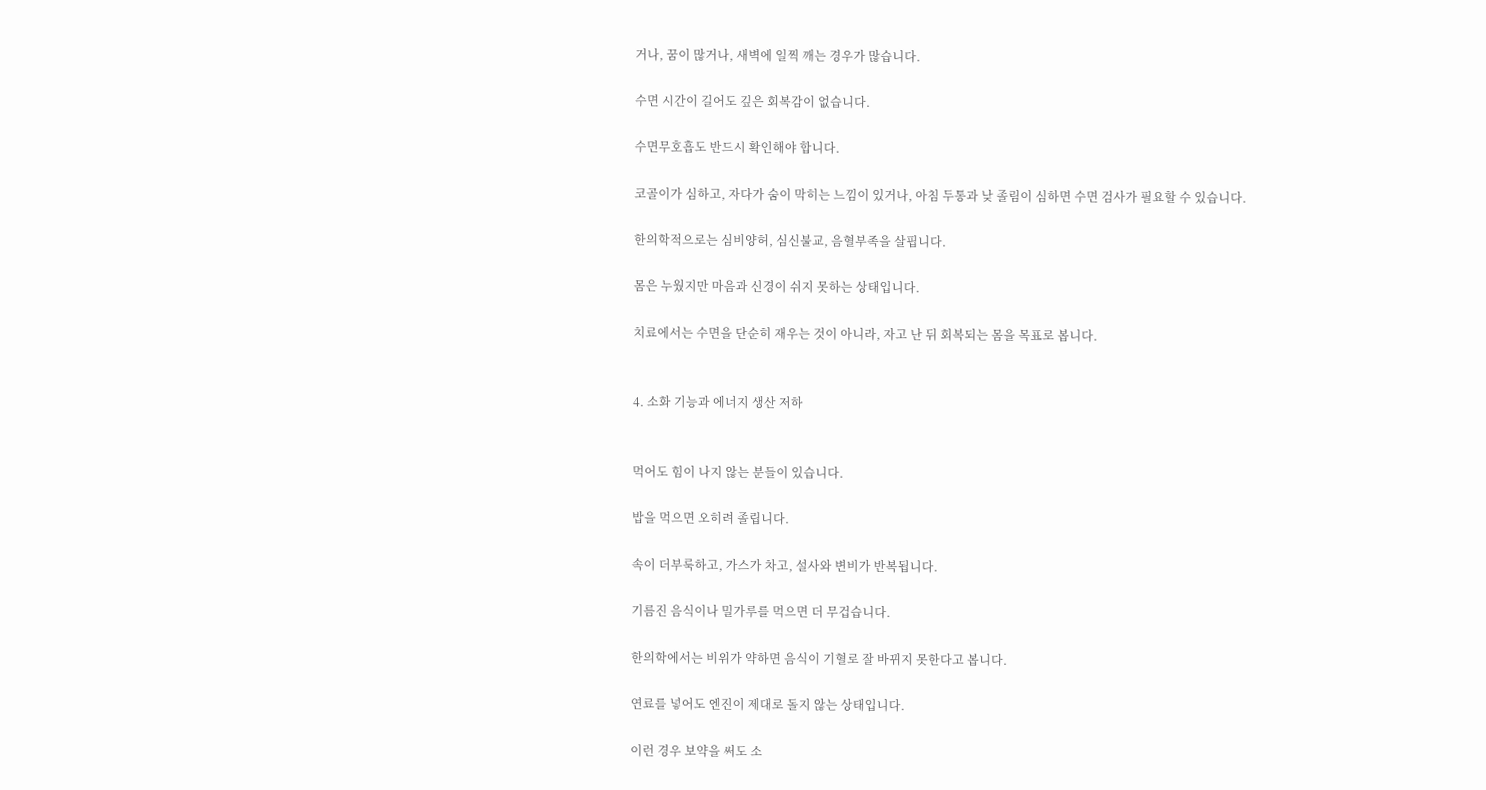거나, 꿈이 많거나, 새벽에 일찍 깨는 경우가 많습니다.

수면 시간이 길어도 깊은 회복감이 없습니다.

수면무호흡도 반드시 확인해야 합니다.

코골이가 심하고, 자다가 숨이 막히는 느낌이 있거나, 아침 두통과 낮 졸림이 심하면 수면 검사가 필요할 수 있습니다.

한의학적으로는 심비양허, 심신불교, 음혈부족을 살핍니다.

몸은 누웠지만 마음과 신경이 쉬지 못하는 상태입니다.

치료에서는 수면을 단순히 재우는 것이 아니라, 자고 난 뒤 회복되는 몸을 목표로 봅니다.


4. 소화 기능과 에너지 생산 저하


먹어도 힘이 나지 않는 분들이 있습니다.

밥을 먹으면 오히려 졸립니다.

속이 더부룩하고, 가스가 차고, 설사와 변비가 반복됩니다.

기름진 음식이나 밀가루를 먹으면 더 무겁습니다.

한의학에서는 비위가 약하면 음식이 기혈로 잘 바뀌지 못한다고 봅니다.

연료를 넣어도 엔진이 제대로 돌지 않는 상태입니다.

이런 경우 보약을 써도 소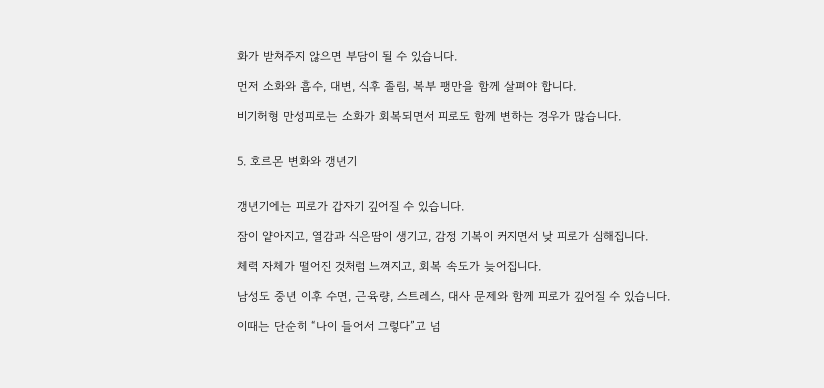화가 받쳐주지 않으면 부담이 될 수 있습니다.

먼저 소화와 흡수, 대변, 식후 졸림, 복부 팽만을 함께 살펴야 합니다.

비기허형 만성피로는 소화가 회복되면서 피로도 함께 변하는 경우가 많습니다.


5. 호르몬 변화와 갱년기


갱년기에는 피로가 갑자기 깊어질 수 있습니다.

잠이 얕아지고, 열감과 식은땀이 생기고, 감정 기복이 커지면서 낮 피로가 심해집니다.

체력 자체가 떨어진 것처럼 느껴지고, 회복 속도가 늦어집니다.

남성도 중년 이후 수면, 근육량, 스트레스, 대사 문제와 함께 피로가 깊어질 수 있습니다.

이때는 단순히 “나이 들어서 그렇다”고 넘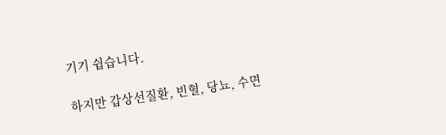기기 쉽습니다.

하지만 갑상선질환, 빈혈, 당뇨, 수면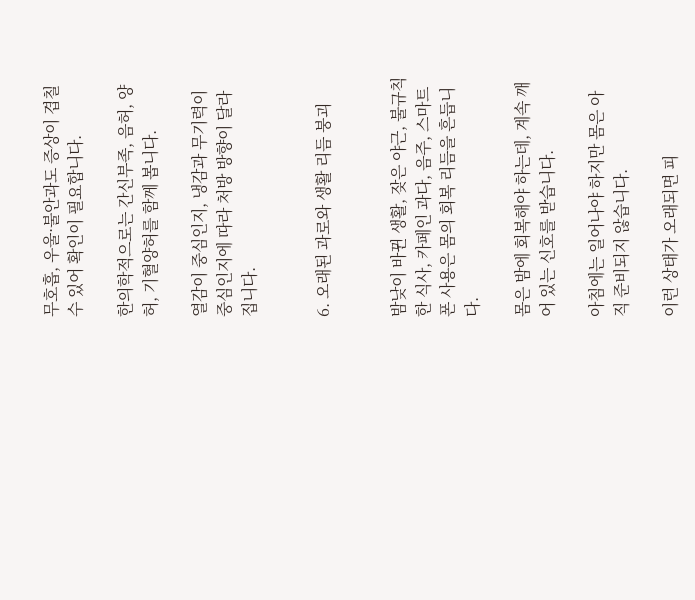무호흡, 우울·불안과도 증상이 겹칠 수 있어 확인이 필요합니다.

한의학적으로는 간신부족, 음허, 양허, 기혈양허를 함께 봅니다.

열감이 중심인지, 냉감과 무기력이 중심인지에 따라 처방 방향이 달라집니다.


6. 오래된 과로와 생활 리듬 붕괴


밤낮이 바뀐 생활, 잦은 야근, 불규칙한 식사, 카페인 과다, 음주, 스마트폰 사용은 몸의 회복 리듬을 흔듭니다.

몸은 밤에 회복해야 하는데, 계속 깨어 있는 신호를 받습니다.

아침에는 일어나야 하지만 몸은 아직 준비되지 않습니다.

이런 상태가 오래되면 피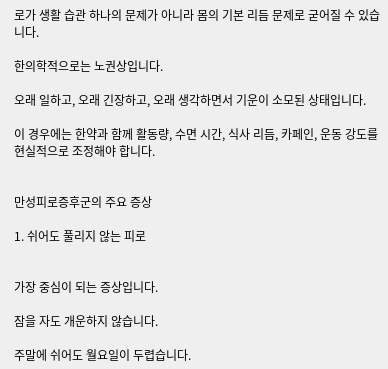로가 생활 습관 하나의 문제가 아니라 몸의 기본 리듬 문제로 굳어질 수 있습니다.

한의학적으로는 노권상입니다.

오래 일하고, 오래 긴장하고, 오래 생각하면서 기운이 소모된 상태입니다.

이 경우에는 한약과 함께 활동량, 수면 시간, 식사 리듬, 카페인, 운동 강도를 현실적으로 조정해야 합니다.


만성피로증후군의 주요 증상

1. 쉬어도 풀리지 않는 피로


가장 중심이 되는 증상입니다.

잠을 자도 개운하지 않습니다.

주말에 쉬어도 월요일이 두렵습니다.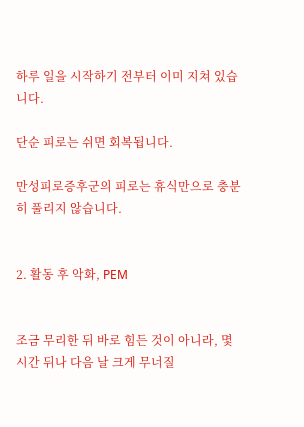하루 일을 시작하기 전부터 이미 지쳐 있습니다.

단순 피로는 쉬면 회복됩니다.

만성피로증후군의 피로는 휴식만으로 충분히 풀리지 않습니다.


2. 활동 후 악화, PEM


조금 무리한 뒤 바로 힘든 것이 아니라, 몇 시간 뒤나 다음 날 크게 무너질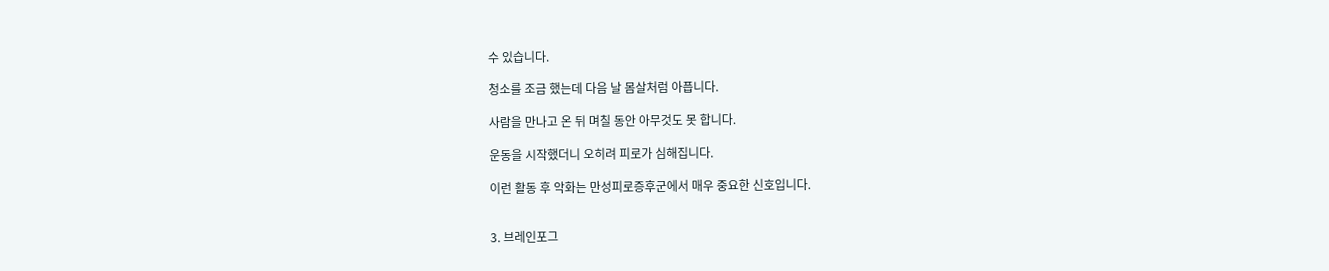수 있습니다.

청소를 조금 했는데 다음 날 몸살처럼 아픕니다.

사람을 만나고 온 뒤 며칠 동안 아무것도 못 합니다.

운동을 시작했더니 오히려 피로가 심해집니다.

이런 활동 후 악화는 만성피로증후군에서 매우 중요한 신호입니다.


3. 브레인포그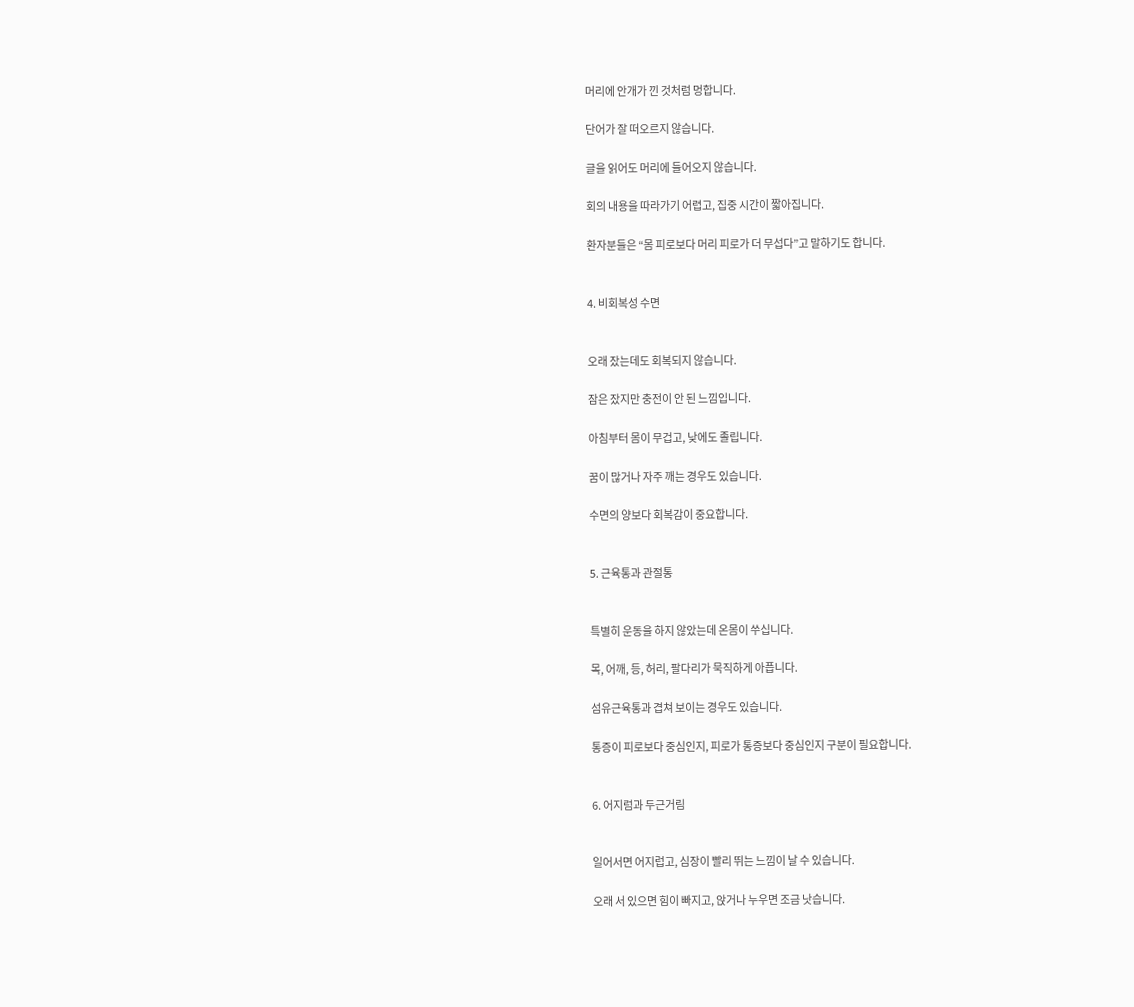머리에 안개가 낀 것처럼 멍합니다.

단어가 잘 떠오르지 않습니다.

글을 읽어도 머리에 들어오지 않습니다.

회의 내용을 따라가기 어렵고, 집중 시간이 짧아집니다.

환자분들은 “몸 피로보다 머리 피로가 더 무섭다”고 말하기도 합니다.


4. 비회복성 수면


오래 잤는데도 회복되지 않습니다.

잠은 잤지만 충전이 안 된 느낌입니다.

아침부터 몸이 무겁고, 낮에도 졸립니다.

꿈이 많거나 자주 깨는 경우도 있습니다.

수면의 양보다 회복감이 중요합니다.


5. 근육통과 관절통


특별히 운동을 하지 않았는데 온몸이 쑤십니다.

목, 어깨, 등, 허리, 팔다리가 묵직하게 아픕니다.

섬유근육통과 겹쳐 보이는 경우도 있습니다.

통증이 피로보다 중심인지, 피로가 통증보다 중심인지 구분이 필요합니다.


6. 어지럼과 두근거림


일어서면 어지럽고, 심장이 빨리 뛰는 느낌이 날 수 있습니다.

오래 서 있으면 힘이 빠지고, 앉거나 누우면 조금 낫습니다.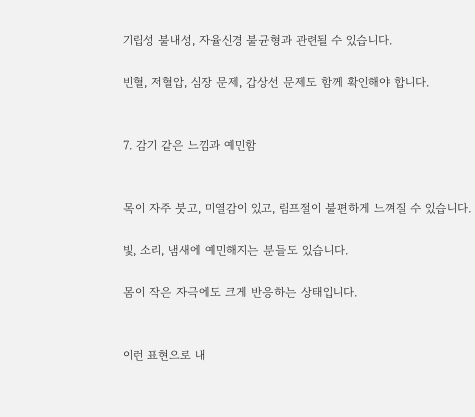기립성 불내성, 자율신경 불균형과 관련될 수 있습니다.

빈혈, 저혈압, 심장 문제, 갑상선 문제도 함께 확인해야 합니다.


7. 감기 같은 느낌과 예민함


목이 자주 붓고, 미열감이 있고, 림프절이 불편하게 느껴질 수 있습니다.

빛, 소리, 냄새에 예민해지는 분들도 있습니다.

몸이 작은 자극에도 크게 반응하는 상태입니다.


이런 표현으로 내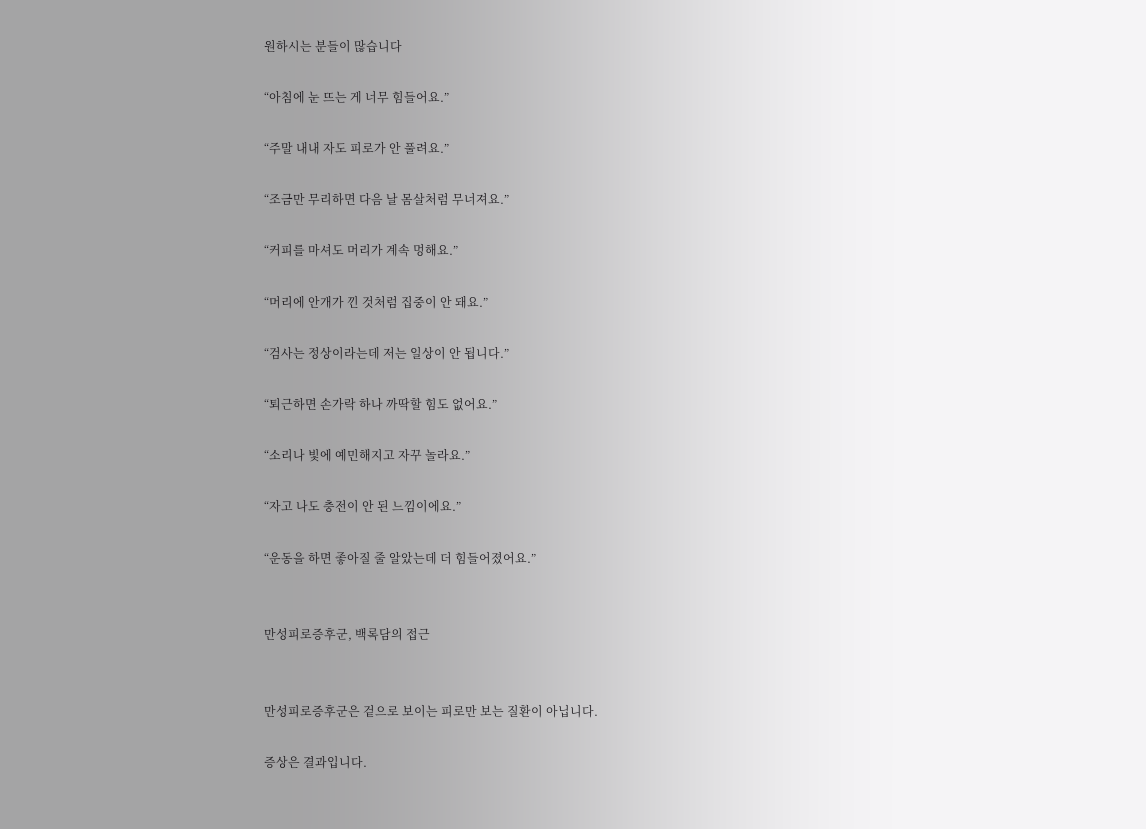원하시는 분들이 많습니다

“아침에 눈 뜨는 게 너무 힘들어요.”

“주말 내내 자도 피로가 안 풀려요.”

“조금만 무리하면 다음 날 몸살처럼 무너져요.”

“커피를 마셔도 머리가 계속 멍해요.”

“머리에 안개가 낀 것처럼 집중이 안 돼요.”

“검사는 정상이라는데 저는 일상이 안 됩니다.”

“퇴근하면 손가락 하나 까딱할 힘도 없어요.”

“소리나 빛에 예민해지고 자꾸 놀라요.”

“자고 나도 충전이 안 된 느낌이에요.”

“운동을 하면 좋아질 줄 알았는데 더 힘들어졌어요.”


만성피로증후군, 백록담의 접근


만성피로증후군은 겉으로 보이는 피로만 보는 질환이 아닙니다.

증상은 결과입니다.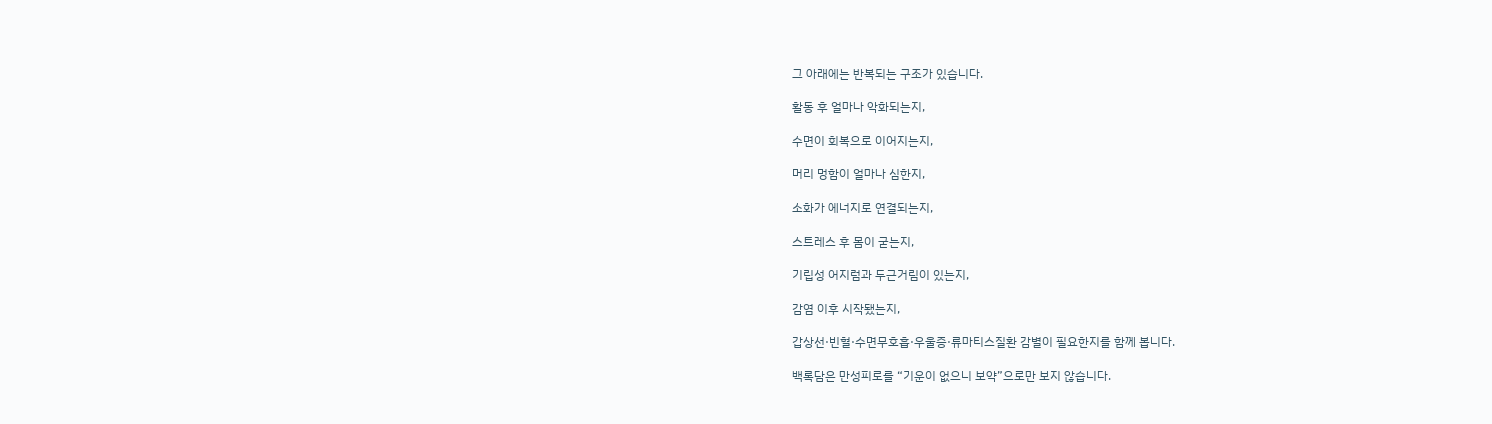그 아래에는 반복되는 구조가 있습니다.

활동 후 얼마나 악화되는지,

수면이 회복으로 이어지는지,

머리 멍함이 얼마나 심한지,

소화가 에너지로 연결되는지,

스트레스 후 몸이 굳는지,

기립성 어지럼과 두근거림이 있는지,

감염 이후 시작됐는지,

갑상선·빈혈·수면무호흡·우울증·류마티스질환 감별이 필요한지를 함께 봅니다.

백록담은 만성피로를 “기운이 없으니 보약”으로만 보지 않습니다.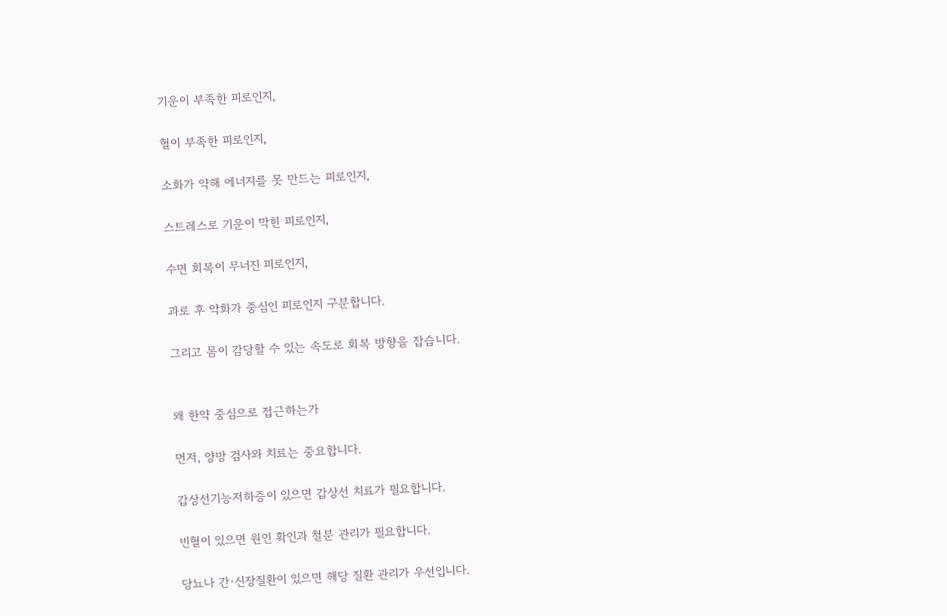기운이 부족한 피로인지,

혈이 부족한 피로인지,

소화가 약해 에너지를 못 만드는 피로인지,

스트레스로 기운이 막힌 피로인지,

수면 회복이 무너진 피로인지,

과로 후 악화가 중심인 피로인지 구분합니다.

그리고 몸이 감당할 수 있는 속도로 회복 방향을 잡습니다.


왜 한약 중심으로 접근하는가

먼저, 양방 검사와 치료는 중요합니다.

갑상선기능저하증이 있으면 갑상선 치료가 필요합니다.

빈혈이 있으면 원인 확인과 철분 관리가 필요합니다.

당뇨나 간·신장질환이 있으면 해당 질환 관리가 우선입니다.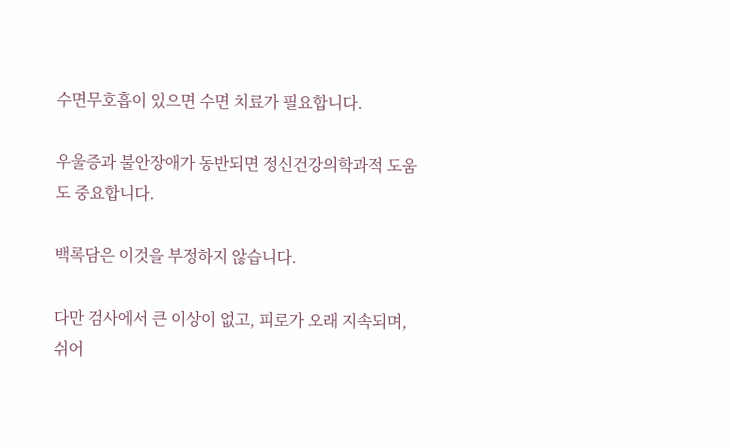수면무호흡이 있으면 수면 치료가 필요합니다.

우울증과 불안장애가 동반되면 정신건강의학과적 도움도 중요합니다.

백록담은 이것을 부정하지 않습니다.

다만 검사에서 큰 이상이 없고, 피로가 오래 지속되며, 쉬어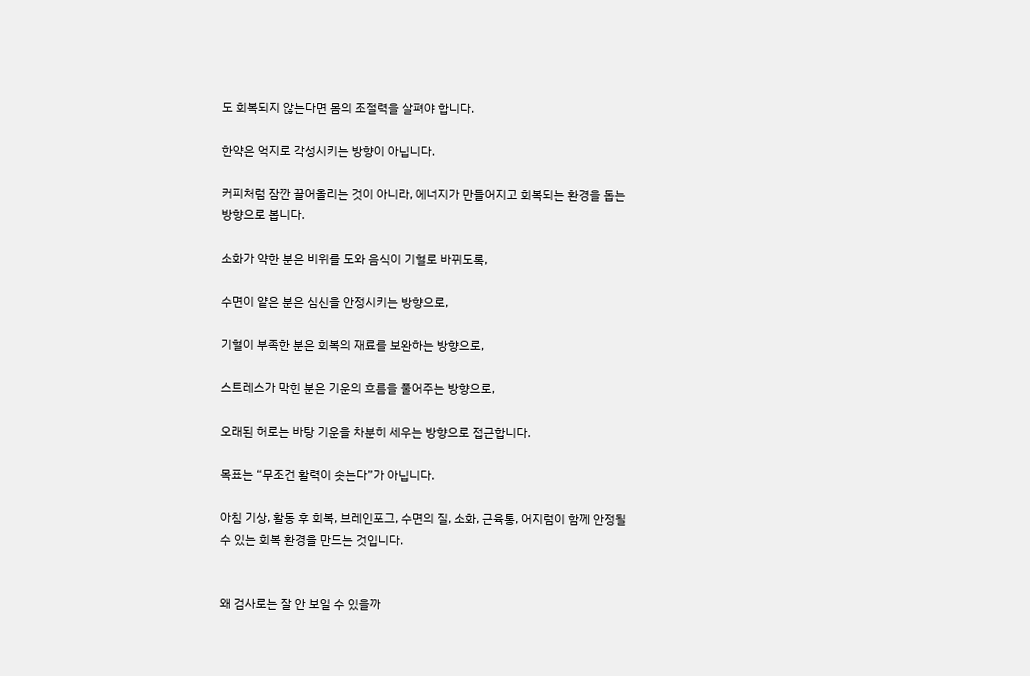도 회복되지 않는다면 몸의 조절력을 살펴야 합니다.

한약은 억지로 각성시키는 방향이 아닙니다.

커피처럼 잠깐 끌어올리는 것이 아니라, 에너지가 만들어지고 회복되는 환경을 돕는 방향으로 봅니다.

소화가 약한 분은 비위를 도와 음식이 기혈로 바뀌도록,

수면이 얕은 분은 심신을 안정시키는 방향으로,

기혈이 부족한 분은 회복의 재료를 보완하는 방향으로,

스트레스가 막힌 분은 기운의 흐름을 풀어주는 방향으로,

오래된 허로는 바탕 기운을 차분히 세우는 방향으로 접근합니다.

목표는 “무조건 활력이 솟는다”가 아닙니다.

아침 기상, 활동 후 회복, 브레인포그, 수면의 질, 소화, 근육통, 어지럼이 함께 안정될 수 있는 회복 환경을 만드는 것입니다.


왜 검사로는 잘 안 보일 수 있을까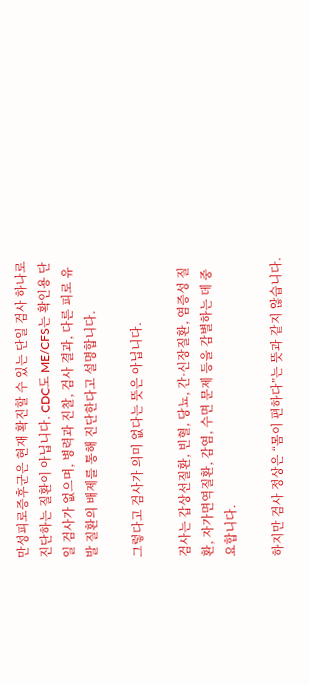만성피로증후군은 현재 확진할 수 있는 단일 검사 하나로 진단하는 질환이 아닙니다. CDC도 ME/CFS는 확인용 단일 검사가 없으며, 병력과 진찰, 검사 결과, 다른 피로 유발 질환의 배제를 통해 진단한다고 설명합니다.

그렇다고 검사가 의미 없다는 뜻은 아닙니다.

검사는 갑상선질환, 빈혈, 당뇨, 간·신장질환, 염증성 질환, 자가면역질환, 감염, 수면 문제 등을 감별하는 데 중요합니다.

하지만 검사 정상은 “몸이 편하다”는 뜻과 같지 않습니다.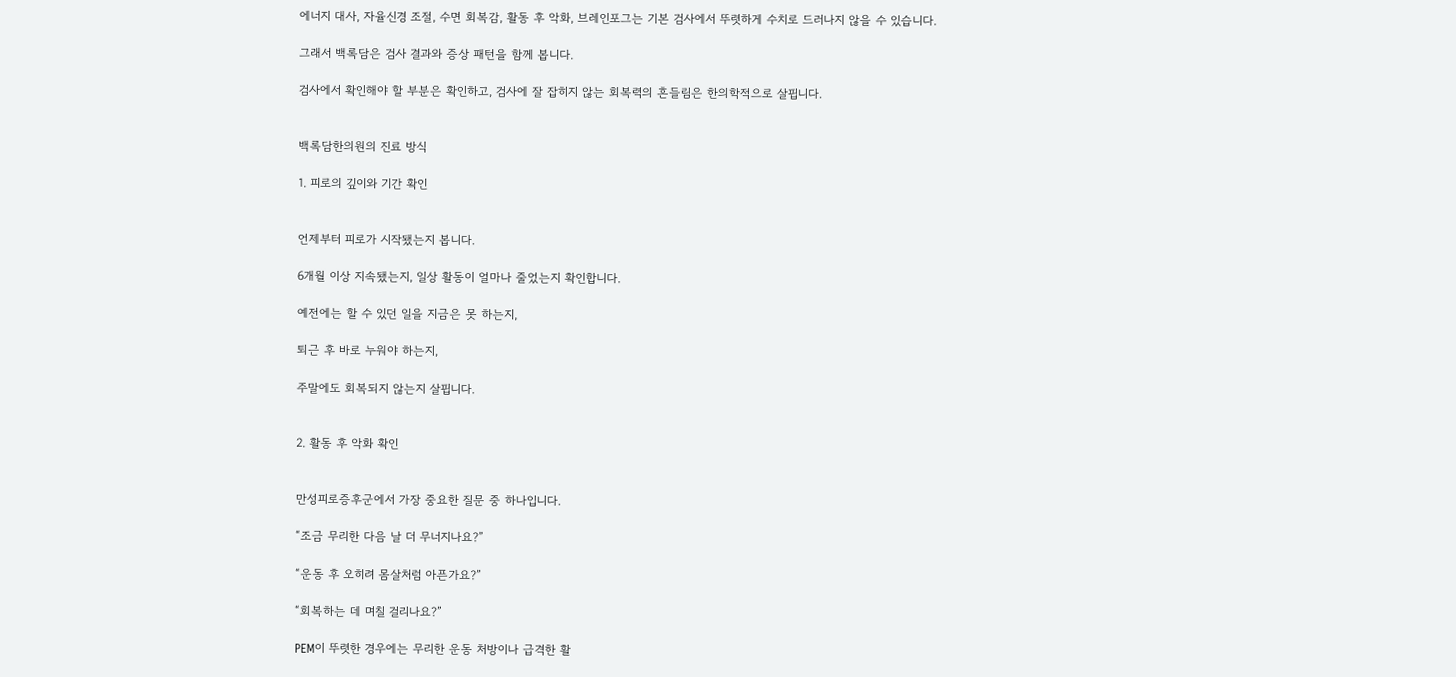에너지 대사, 자율신경 조절, 수면 회복감, 활동 후 악화, 브레인포그는 기본 검사에서 뚜렷하게 수치로 드러나지 않을 수 있습니다.

그래서 백록담은 검사 결과와 증상 패턴을 함께 봅니다.

검사에서 확인해야 할 부분은 확인하고, 검사에 잘 잡히지 않는 회복력의 흔들림은 한의학적으로 살핍니다.


백록담한의원의 진료 방식

1. 피로의 깊이와 기간 확인


언제부터 피로가 시작됐는지 봅니다.

6개월 이상 지속됐는지, 일상 활동이 얼마나 줄었는지 확인합니다.

예전에는 할 수 있던 일을 지금은 못 하는지,

퇴근 후 바로 누워야 하는지,

주말에도 회복되지 않는지 살핍니다.


2. 활동 후 악화 확인


만성피로증후군에서 가장 중요한 질문 중 하나입니다.

“조금 무리한 다음 날 더 무너지나요?”

“운동 후 오히려 몸살처럼 아픈가요?”

“회복하는 데 며칠 걸리나요?”

PEM이 뚜렷한 경우에는 무리한 운동 처방이나 급격한 활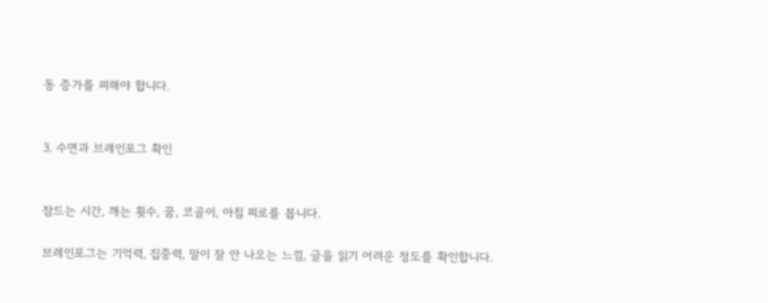동 증가를 피해야 합니다.


3. 수면과 브레인포그 확인


잠드는 시간, 깨는 횟수, 꿈, 코골이, 아침 피로를 봅니다.

브레인포그는 기억력, 집중력, 말이 잘 안 나오는 느낌, 글을 읽기 어려운 정도를 확인합니다.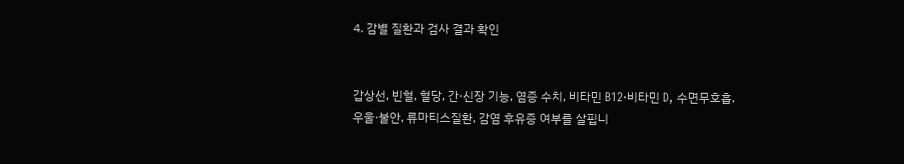4. 감별 질환과 검사 결과 확인


갑상선, 빈혈, 혈당, 간·신장 기능, 염증 수치, 비타민 B12·비타민 D, 수면무호흡, 우울·불안, 류마티스질환, 감염 후유증 여부를 살핍니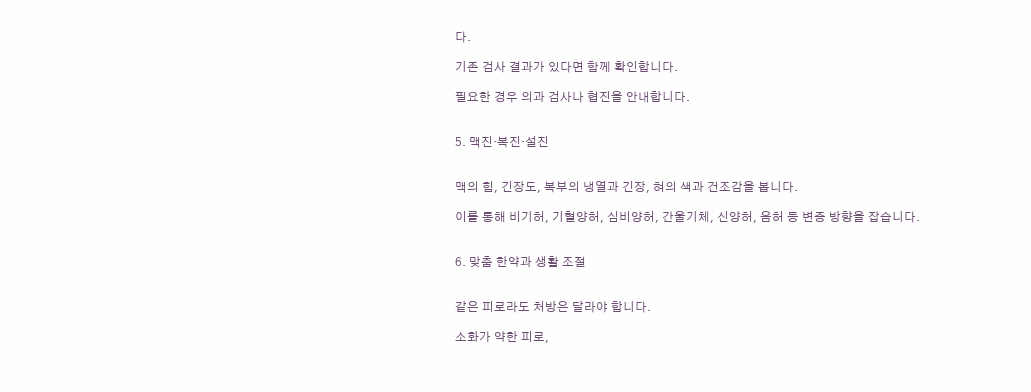다.

기존 검사 결과가 있다면 함께 확인합니다.

필요한 경우 의과 검사나 협진을 안내합니다.


5. 맥진·복진·설진


맥의 힘, 긴장도, 복부의 냉열과 긴장, 혀의 색과 건조감을 봅니다.

이를 통해 비기허, 기혈양허, 심비양허, 간울기체, 신양허, 음허 등 변증 방향을 잡습니다.


6. 맞춤 한약과 생활 조절


같은 피로라도 처방은 달라야 합니다.

소화가 약한 피로,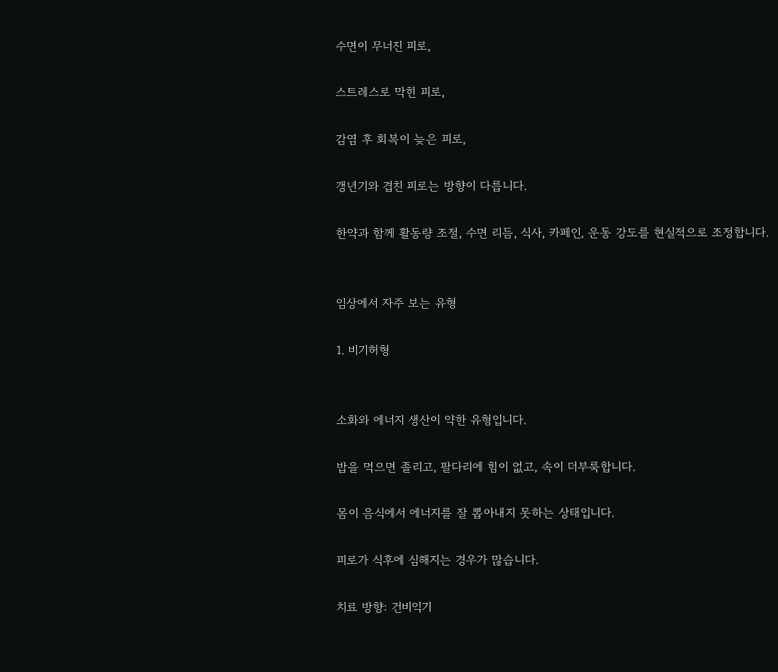수면이 무너진 피로,

스트레스로 막힌 피로,

감염 후 회복이 늦은 피로,

갱년기와 겹친 피로는 방향이 다릅니다.

한약과 함께 활동량 조절, 수면 리듬, 식사, 카페인, 운동 강도를 현실적으로 조정합니다.


임상에서 자주 보는 유형

1. 비기허형


소화와 에너지 생산이 약한 유형입니다.

밥을 먹으면 졸리고, 팔다리에 힘이 없고, 속이 더부룩합니다.

몸이 음식에서 에너지를 잘 뽑아내지 못하는 상태입니다.

피로가 식후에 심해지는 경우가 많습니다.

치료 방향: 건비익기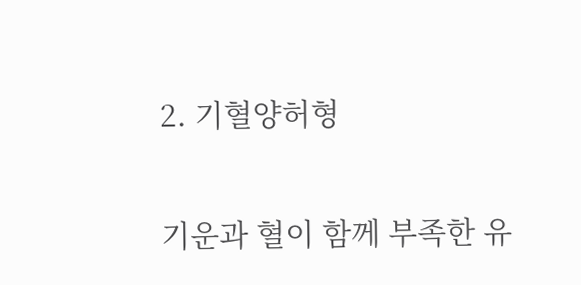2. 기혈양허형


기운과 혈이 함께 부족한 유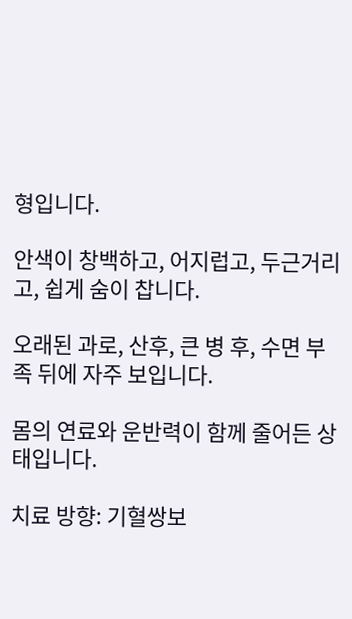형입니다.

안색이 창백하고, 어지럽고, 두근거리고, 쉽게 숨이 찹니다.

오래된 과로, 산후, 큰 병 후, 수면 부족 뒤에 자주 보입니다.

몸의 연료와 운반력이 함께 줄어든 상태입니다.

치료 방향: 기혈쌍보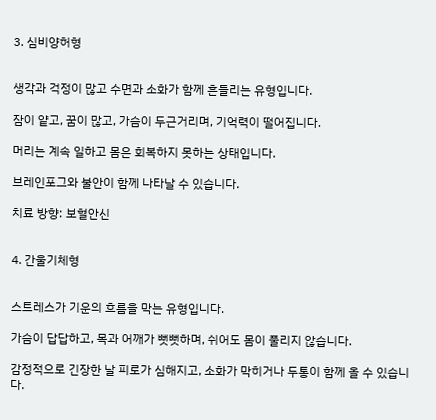3. 심비양허형


생각과 걱정이 많고 수면과 소화가 함께 흔들리는 유형입니다.

잠이 얕고, 꿈이 많고, 가슴이 두근거리며, 기억력이 떨어집니다.

머리는 계속 일하고 몸은 회복하지 못하는 상태입니다.

브레인포그와 불안이 함께 나타날 수 있습니다.

치료 방향: 보혈안신


4. 간울기체형


스트레스가 기운의 흐름을 막는 유형입니다.

가슴이 답답하고, 목과 어깨가 뻣뻣하며, 쉬어도 몸이 풀리지 않습니다.

감정적으로 긴장한 날 피로가 심해지고, 소화가 막히거나 두통이 함께 올 수 있습니다.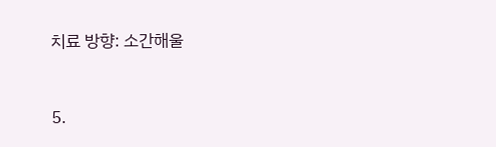치료 방향: 소간해울


5.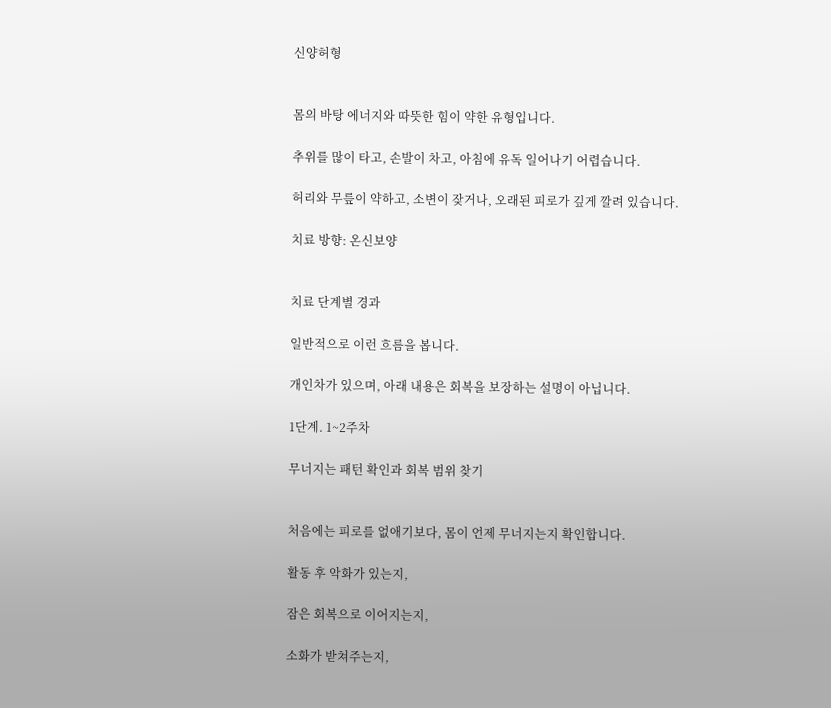신양허형


몸의 바탕 에너지와 따뜻한 힘이 약한 유형입니다.

추위를 많이 타고, 손발이 차고, 아침에 유독 일어나기 어렵습니다.

허리와 무릎이 약하고, 소변이 잦거나, 오래된 피로가 깊게 깔려 있습니다.

치료 방향: 온신보양


치료 단계별 경과

일반적으로 이런 흐름을 봅니다.

개인차가 있으며, 아래 내용은 회복을 보장하는 설명이 아닙니다.

1단계. 1~2주차

무너지는 패턴 확인과 회복 범위 찾기


처음에는 피로를 없애기보다, 몸이 언제 무너지는지 확인합니다.

활동 후 악화가 있는지,

잠은 회복으로 이어지는지,

소화가 받쳐주는지,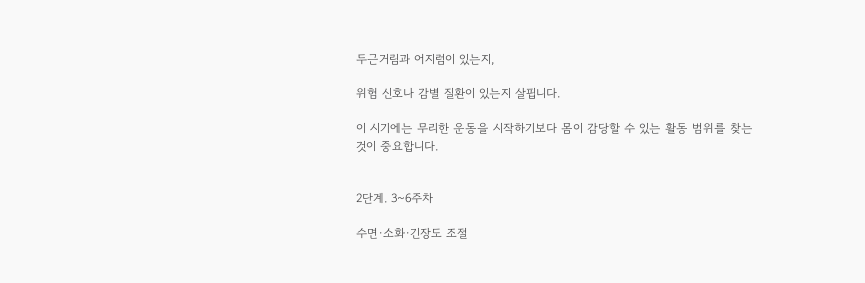두근거림과 어지럼이 있는지,

위험 신호나 감별 질환이 있는지 살핍니다.

이 시기에는 무리한 운동을 시작하기보다 몸이 감당할 수 있는 활동 범위를 찾는 것이 중요합니다.


2단계. 3~6주차

수면·소화·긴장도 조절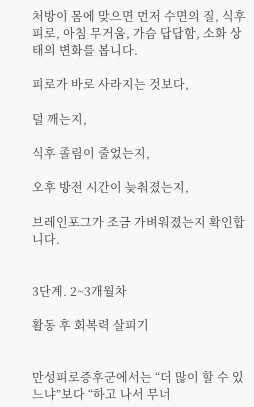처방이 몸에 맞으면 먼저 수면의 질, 식후 피로, 아침 무거움, 가슴 답답함, 소화 상태의 변화를 봅니다.

피로가 바로 사라지는 것보다,

덜 깨는지,

식후 졸림이 줄었는지,

오후 방전 시간이 늦춰졌는지,

브레인포그가 조금 가벼워졌는지 확인합니다.


3단계. 2~3개월차

활동 후 회복력 살피기


만성피로증후군에서는 “더 많이 할 수 있느냐”보다 “하고 나서 무너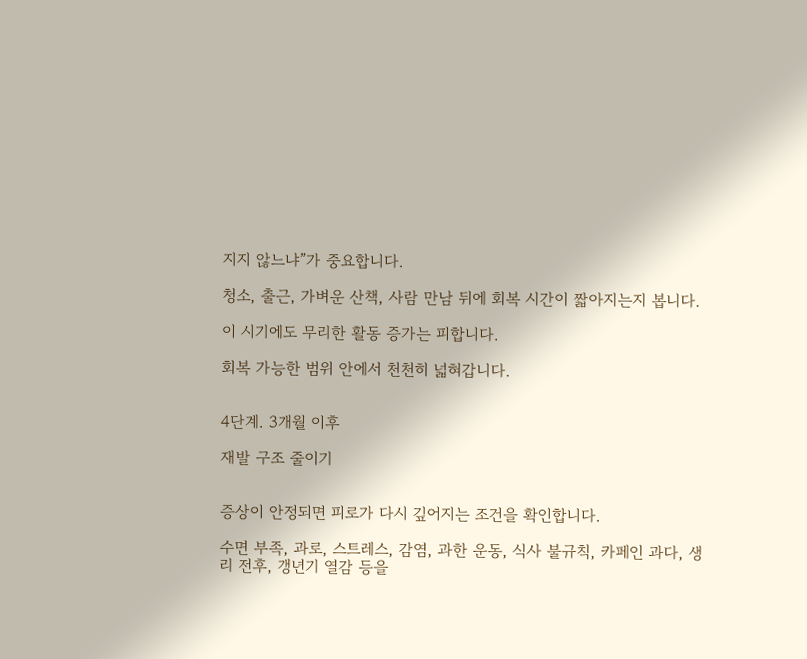지지 않느냐”가 중요합니다.

청소, 출근, 가벼운 산책, 사람 만남 뒤에 회복 시간이 짧아지는지 봅니다.

이 시기에도 무리한 활동 증가는 피합니다.

회복 가능한 범위 안에서 천천히 넓혀갑니다.


4단계. 3개월 이후

재발 구조 줄이기


증상이 안정되면 피로가 다시 깊어지는 조건을 확인합니다.

수면 부족, 과로, 스트레스, 감염, 과한 운동, 식사 불규칙, 카페인 과다, 생리 전후, 갱년기 열감 등을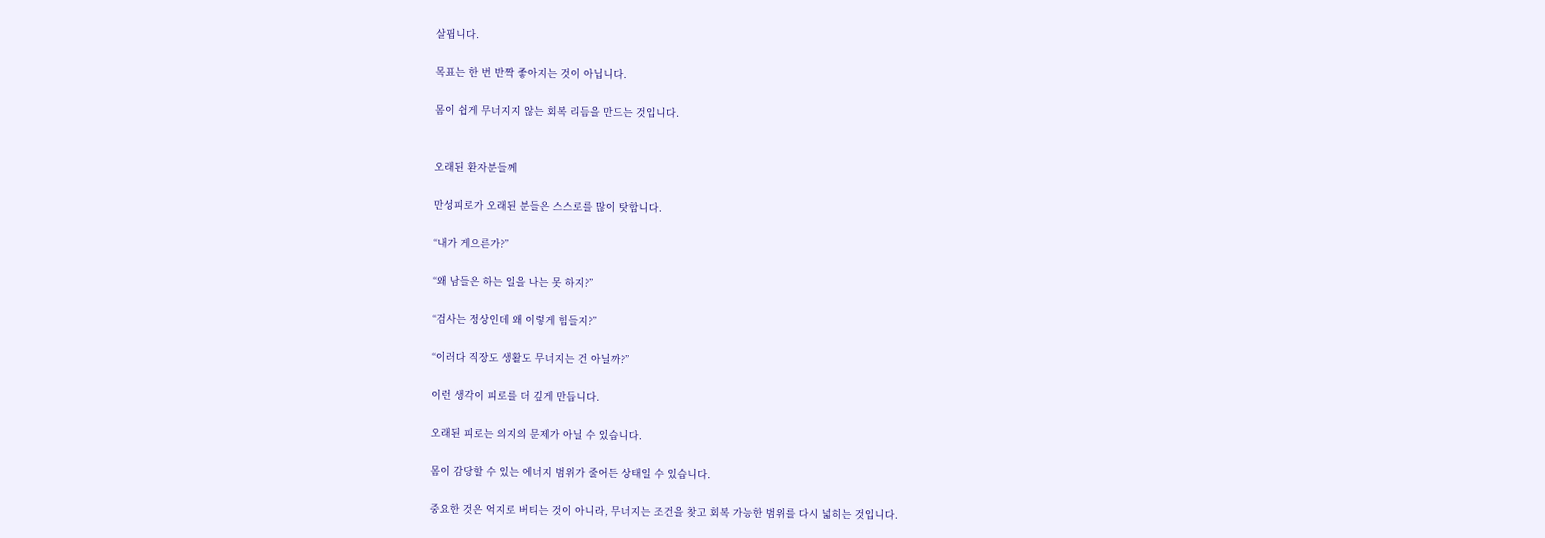살핍니다.

목표는 한 번 반짝 좋아지는 것이 아닙니다.

몸이 쉽게 무너지지 않는 회복 리듬을 만드는 것입니다.


오래된 환자분들께

만성피로가 오래된 분들은 스스로를 많이 탓합니다.

“내가 게으른가?”

“왜 남들은 하는 일을 나는 못 하지?”

“검사는 정상인데 왜 이렇게 힘들지?”

“이러다 직장도 생활도 무너지는 건 아닐까?”

이런 생각이 피로를 더 깊게 만듭니다.

오래된 피로는 의지의 문제가 아닐 수 있습니다.

몸이 감당할 수 있는 에너지 범위가 줄어든 상태일 수 있습니다.

중요한 것은 억지로 버티는 것이 아니라, 무너지는 조건을 찾고 회복 가능한 범위를 다시 넓히는 것입니다.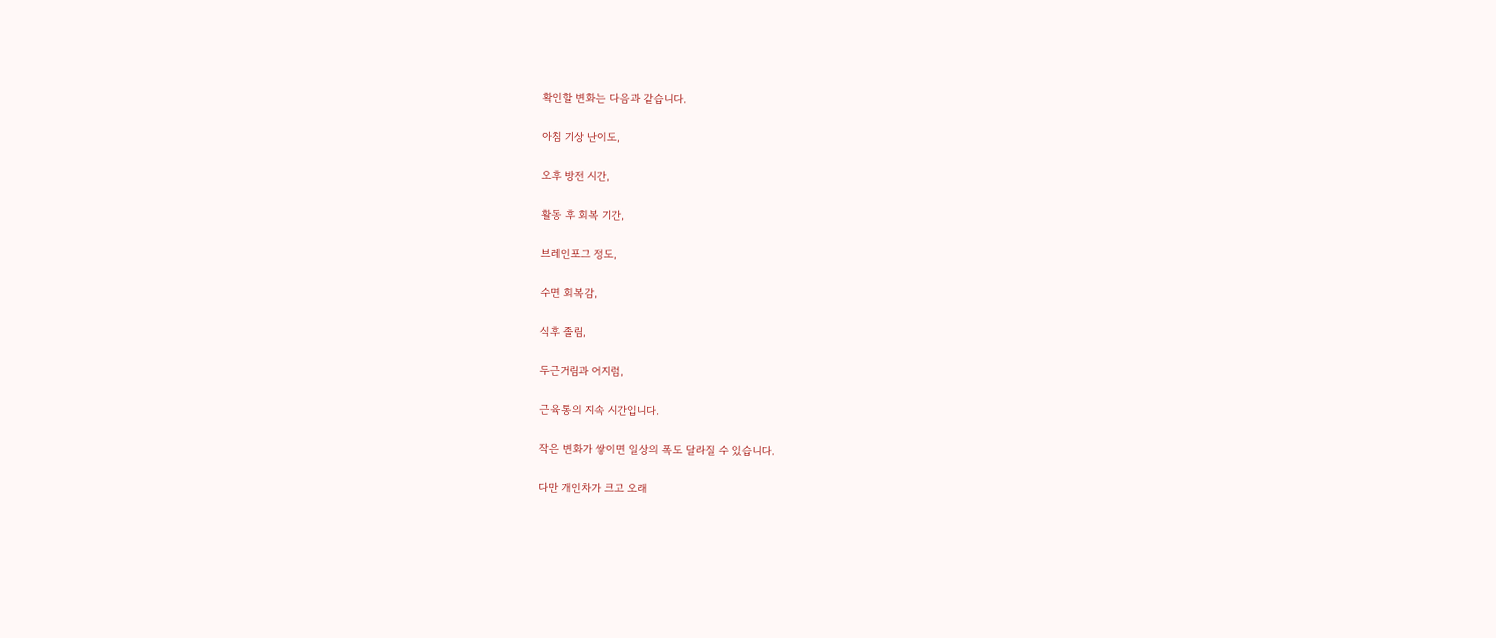확인할 변화는 다음과 같습니다.

아침 기상 난이도,

오후 방전 시간,

활동 후 회복 기간,

브레인포그 정도,

수면 회복감,

식후 졸림,

두근거림과 어지럼,

근육통의 지속 시간입니다.

작은 변화가 쌓이면 일상의 폭도 달라질 수 있습니다.

다만 개인차가 크고 오래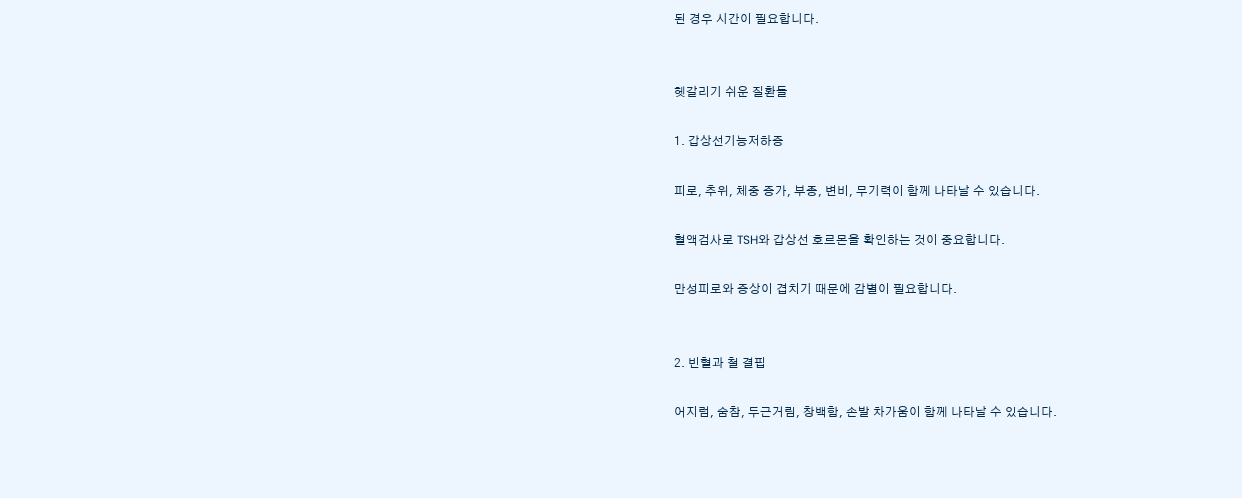된 경우 시간이 필요합니다.


헷갈리기 쉬운 질환들

1. 갑상선기능저하증

피로, 추위, 체중 증가, 부종, 변비, 무기력이 함께 나타날 수 있습니다.

혈액검사로 TSH와 갑상선 호르몬을 확인하는 것이 중요합니다.

만성피로와 증상이 겹치기 때문에 감별이 필요합니다.


2. 빈혈과 철 결핍

어지럼, 숨참, 두근거림, 창백함, 손발 차가움이 함께 나타날 수 있습니다.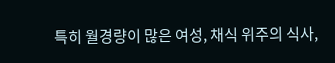특히 월경량이 많은 여성, 채식 위주의 식사,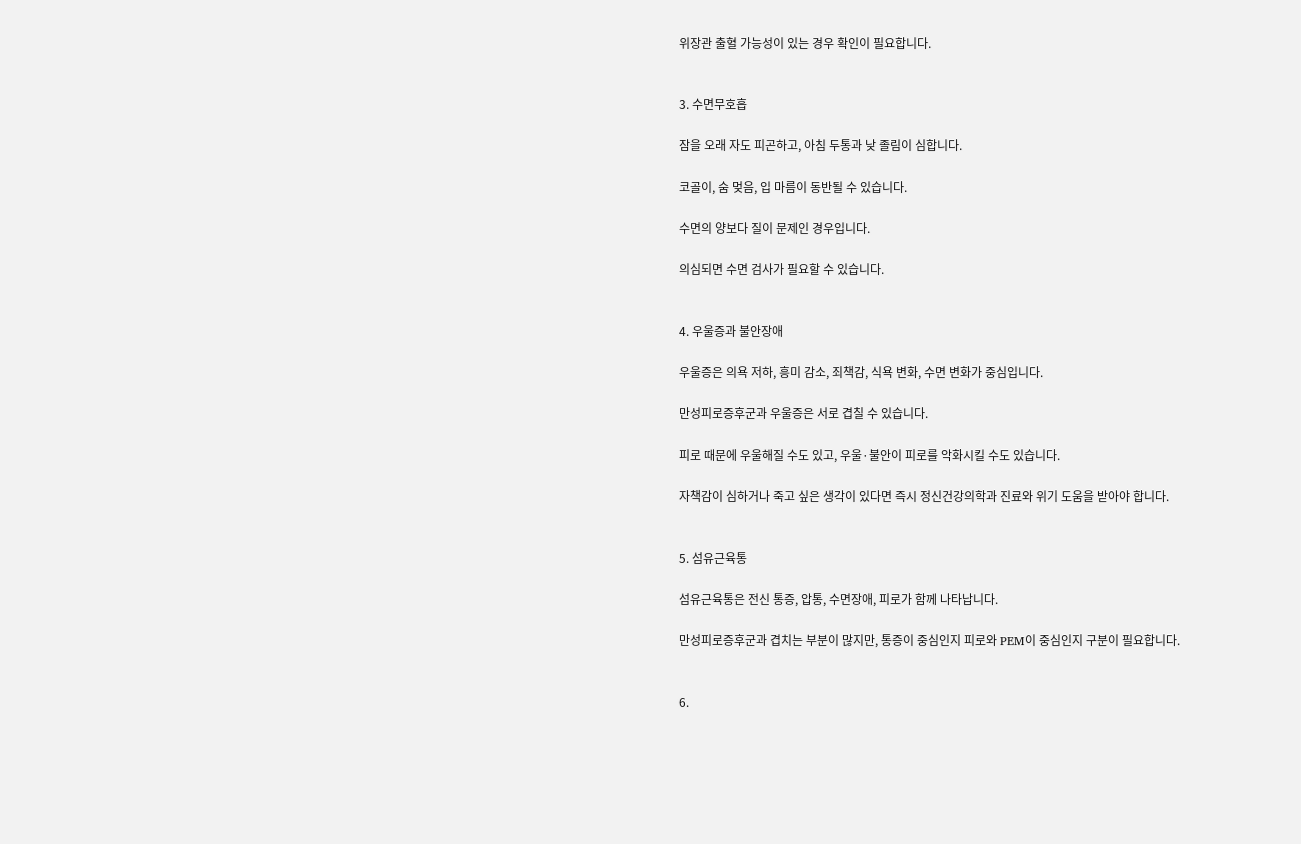위장관 출혈 가능성이 있는 경우 확인이 필요합니다.


3. 수면무호흡

잠을 오래 자도 피곤하고, 아침 두통과 낮 졸림이 심합니다.

코골이, 숨 멎음, 입 마름이 동반될 수 있습니다.

수면의 양보다 질이 문제인 경우입니다.

의심되면 수면 검사가 필요할 수 있습니다.


4. 우울증과 불안장애

우울증은 의욕 저하, 흥미 감소, 죄책감, 식욕 변화, 수면 변화가 중심입니다.

만성피로증후군과 우울증은 서로 겹칠 수 있습니다.

피로 때문에 우울해질 수도 있고, 우울·불안이 피로를 악화시킬 수도 있습니다.

자책감이 심하거나 죽고 싶은 생각이 있다면 즉시 정신건강의학과 진료와 위기 도움을 받아야 합니다.


5. 섬유근육통

섬유근육통은 전신 통증, 압통, 수면장애, 피로가 함께 나타납니다.

만성피로증후군과 겹치는 부분이 많지만, 통증이 중심인지 피로와 PEM이 중심인지 구분이 필요합니다.


6.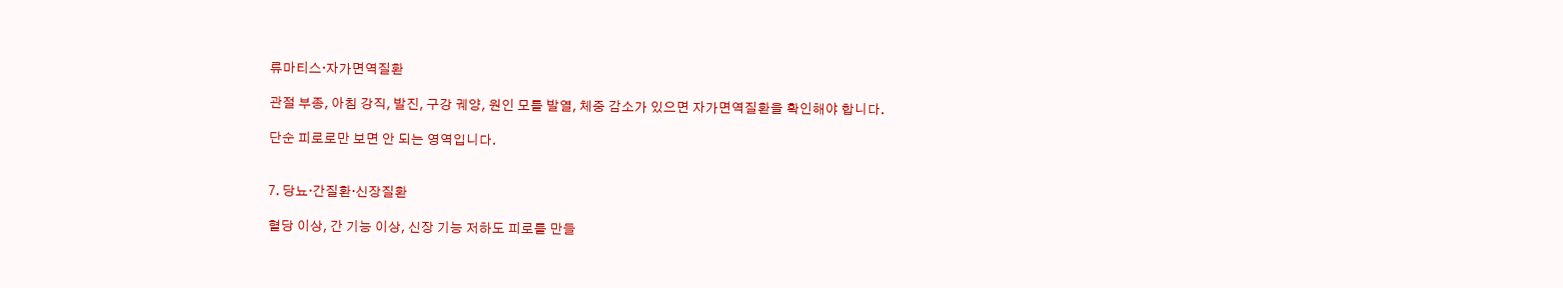류마티스·자가면역질환

관절 부종, 아침 강직, 발진, 구강 궤양, 원인 모를 발열, 체중 감소가 있으면 자가면역질환을 확인해야 합니다.

단순 피로로만 보면 안 되는 영역입니다.


7. 당뇨·간질환·신장질환

혈당 이상, 간 기능 이상, 신장 기능 저하도 피로를 만들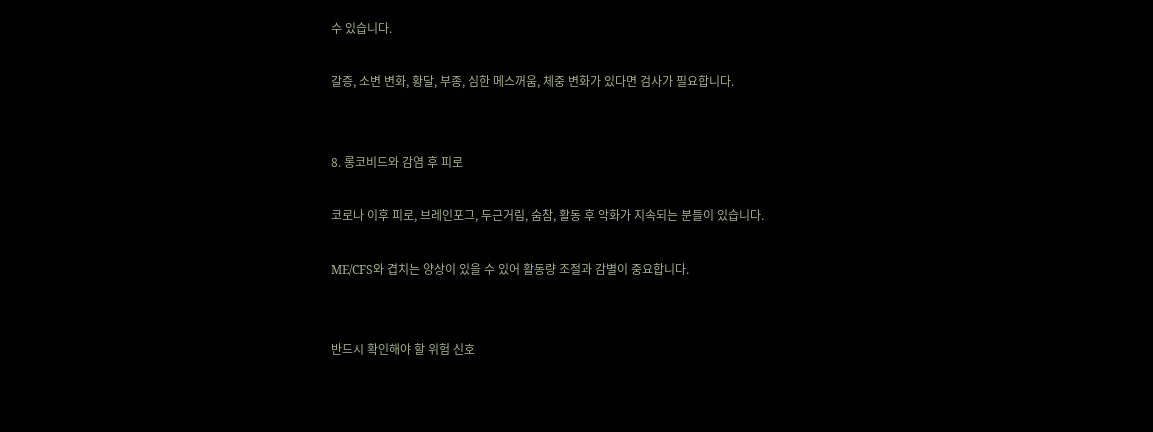수 있습니다.

갈증, 소변 변화, 황달, 부종, 심한 메스꺼움, 체중 변화가 있다면 검사가 필요합니다.


8. 롱코비드와 감염 후 피로

코로나 이후 피로, 브레인포그, 두근거림, 숨참, 활동 후 악화가 지속되는 분들이 있습니다.

ME/CFS와 겹치는 양상이 있을 수 있어 활동량 조절과 감별이 중요합니다.


반드시 확인해야 할 위험 신호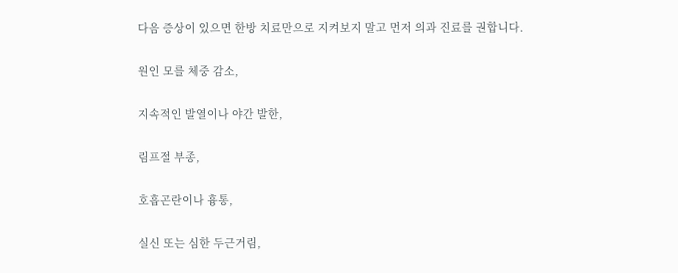다음 증상이 있으면 한방 치료만으로 지켜보지 말고 먼저 의과 진료를 권합니다.

원인 모를 체중 감소,

지속적인 발열이나 야간 발한,

림프절 부종,

호흡곤란이나 흉통,

실신 또는 심한 두근거림,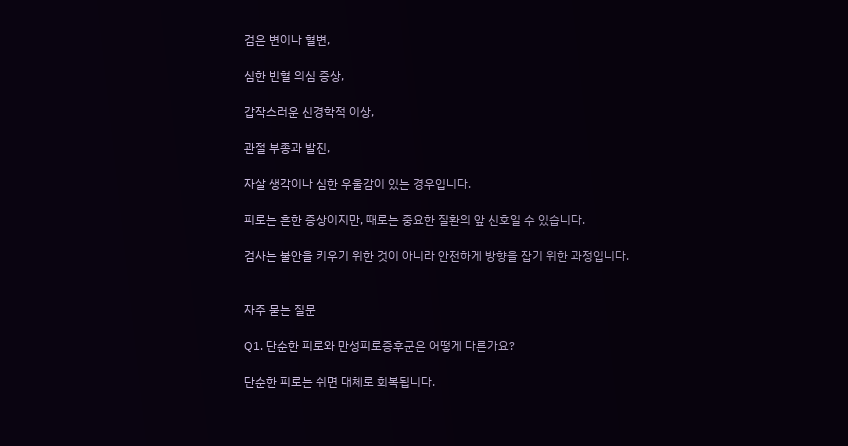검은 변이나 혈변,

심한 빈혈 의심 증상,

갑작스러운 신경학적 이상,

관절 부종과 발진,

자살 생각이나 심한 우울감이 있는 경우입니다.

피로는 흔한 증상이지만, 때로는 중요한 질환의 앞 신호일 수 있습니다.

검사는 불안을 키우기 위한 것이 아니라 안전하게 방향을 잡기 위한 과정입니다.


자주 묻는 질문

Q1. 단순한 피로와 만성피로증후군은 어떻게 다른가요?

단순한 피로는 쉬면 대체로 회복됩니다.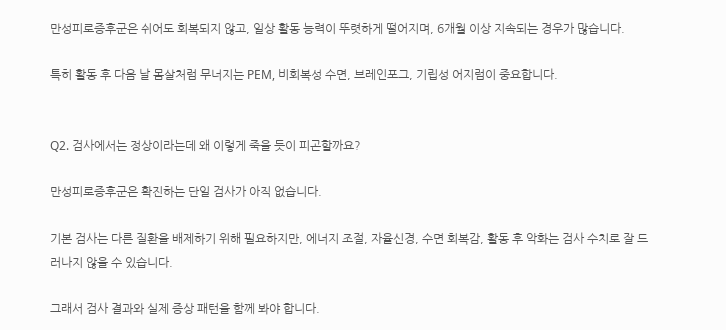만성피로증후군은 쉬어도 회복되지 않고, 일상 활동 능력이 뚜렷하게 떨어지며, 6개월 이상 지속되는 경우가 많습니다.

특히 활동 후 다음 날 몸살처럼 무너지는 PEM, 비회복성 수면, 브레인포그, 기립성 어지럼이 중요합니다.


Q2. 검사에서는 정상이라는데 왜 이렇게 죽을 듯이 피곤할까요?

만성피로증후군은 확진하는 단일 검사가 아직 없습니다.

기본 검사는 다른 질환을 배제하기 위해 필요하지만, 에너지 조절, 자율신경, 수면 회복감, 활동 후 악화는 검사 수치로 잘 드러나지 않을 수 있습니다.

그래서 검사 결과와 실제 증상 패턴을 함께 봐야 합니다.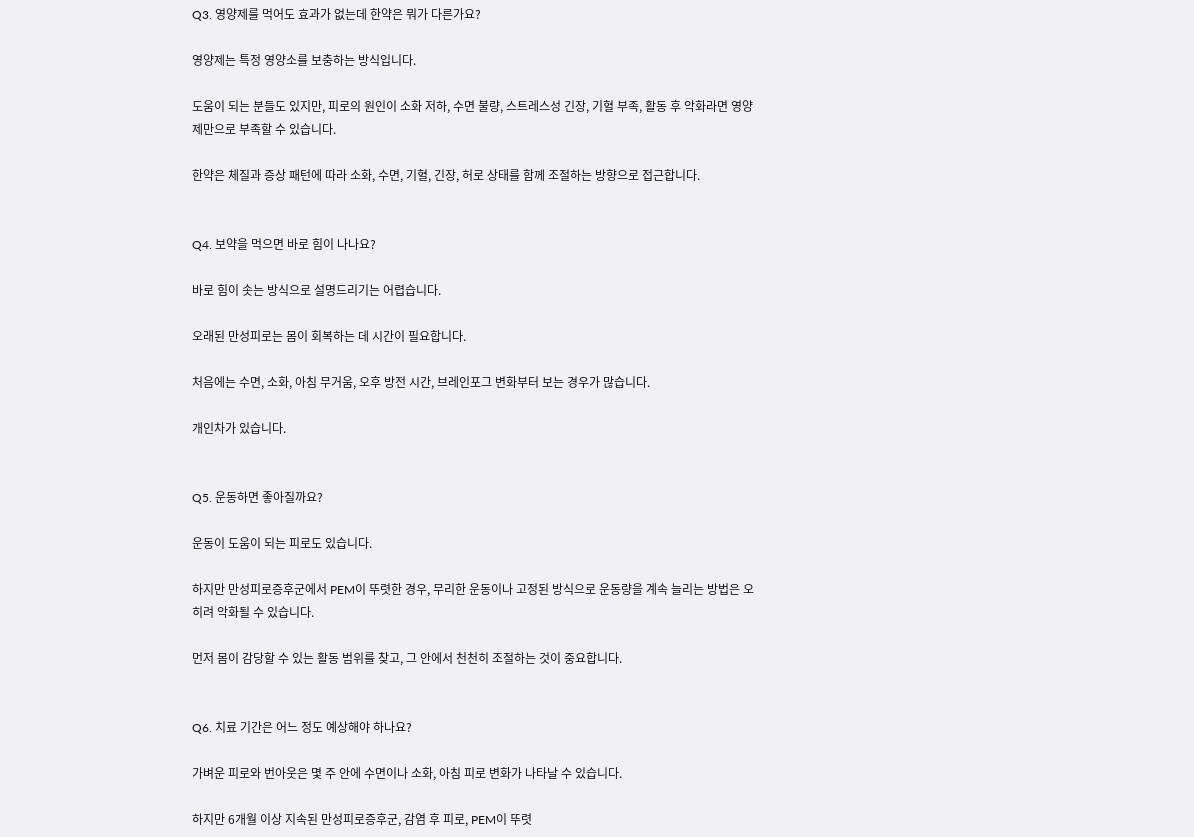Q3. 영양제를 먹어도 효과가 없는데 한약은 뭐가 다른가요?

영양제는 특정 영양소를 보충하는 방식입니다.

도움이 되는 분들도 있지만, 피로의 원인이 소화 저하, 수면 불량, 스트레스성 긴장, 기혈 부족, 활동 후 악화라면 영양제만으로 부족할 수 있습니다.

한약은 체질과 증상 패턴에 따라 소화, 수면, 기혈, 긴장, 허로 상태를 함께 조절하는 방향으로 접근합니다.


Q4. 보약을 먹으면 바로 힘이 나나요?

바로 힘이 솟는 방식으로 설명드리기는 어렵습니다.

오래된 만성피로는 몸이 회복하는 데 시간이 필요합니다.

처음에는 수면, 소화, 아침 무거움, 오후 방전 시간, 브레인포그 변화부터 보는 경우가 많습니다.

개인차가 있습니다.


Q5. 운동하면 좋아질까요?

운동이 도움이 되는 피로도 있습니다.

하지만 만성피로증후군에서 PEM이 뚜렷한 경우, 무리한 운동이나 고정된 방식으로 운동량을 계속 늘리는 방법은 오히려 악화될 수 있습니다.

먼저 몸이 감당할 수 있는 활동 범위를 찾고, 그 안에서 천천히 조절하는 것이 중요합니다.


Q6. 치료 기간은 어느 정도 예상해야 하나요?

가벼운 피로와 번아웃은 몇 주 안에 수면이나 소화, 아침 피로 변화가 나타날 수 있습니다.

하지만 6개월 이상 지속된 만성피로증후군, 감염 후 피로, PEM이 뚜렷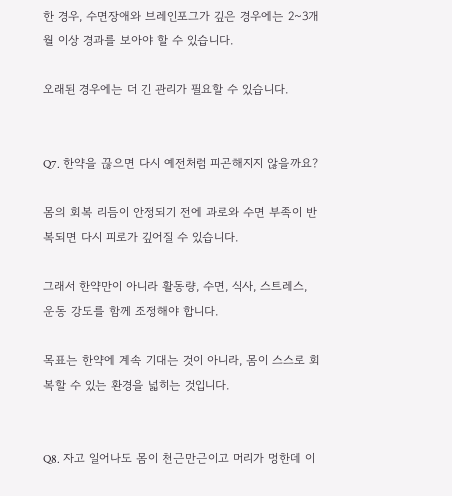한 경우, 수면장애와 브레인포그가 깊은 경우에는 2~3개월 이상 경과를 보아야 할 수 있습니다.

오래된 경우에는 더 긴 관리가 필요할 수 있습니다.


Q7. 한약을 끊으면 다시 예전처럼 피곤해지지 않을까요?

몸의 회복 리듬이 안정되기 전에 과로와 수면 부족이 반복되면 다시 피로가 깊어질 수 있습니다.

그래서 한약만이 아니라 활동량, 수면, 식사, 스트레스, 운동 강도를 함께 조정해야 합니다.

목표는 한약에 계속 기대는 것이 아니라, 몸이 스스로 회복할 수 있는 환경을 넓히는 것입니다.


Q8. 자고 일어나도 몸이 천근만근이고 머리가 멍한데 이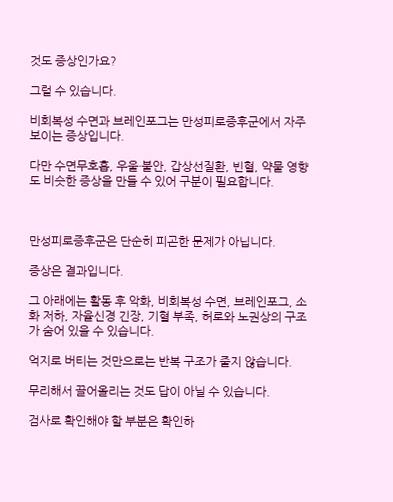것도 증상인가요?

그럴 수 있습니다.

비회복성 수면과 브레인포그는 만성피로증후군에서 자주 보이는 증상입니다.

다만 수면무호흡, 우울·불안, 갑상선질환, 빈혈, 약물 영향도 비슷한 증상을 만들 수 있어 구분이 필요합니다.



만성피로증후군은 단순히 피곤한 문제가 아닙니다.

증상은 결과입니다.

그 아래에는 활동 후 악화, 비회복성 수면, 브레인포그, 소화 저하, 자율신경 긴장, 기혈 부족, 허로와 노권상의 구조가 숨어 있을 수 있습니다.

억지로 버티는 것만으로는 반복 구조가 줄지 않습니다.

무리해서 끌어올리는 것도 답이 아닐 수 있습니다.

검사로 확인해야 할 부분은 확인하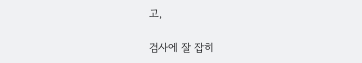고,

검사에 잘 잡히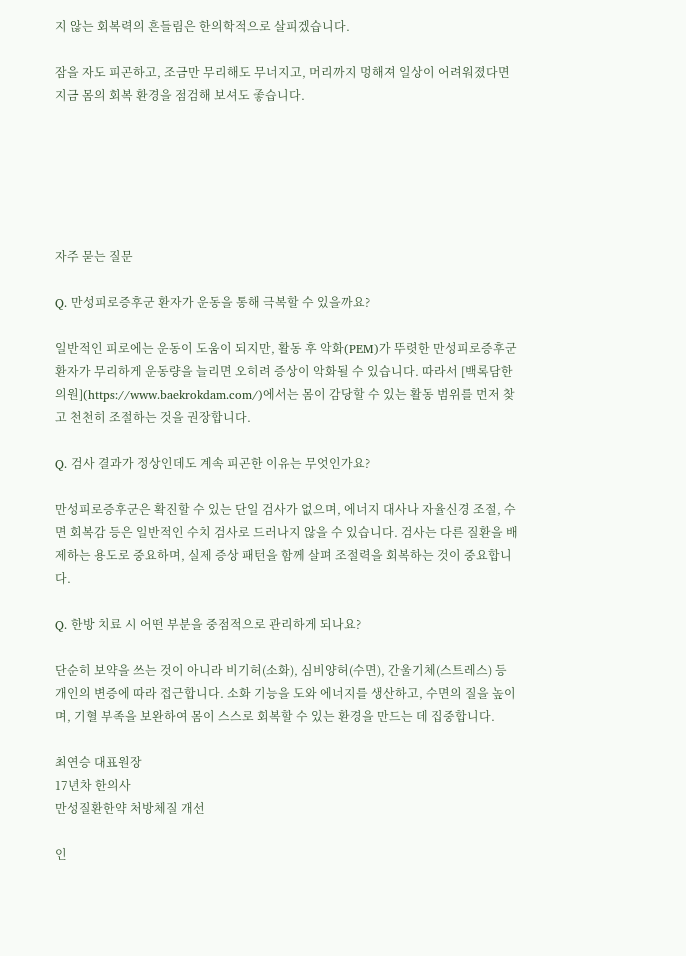지 않는 회복력의 흔들림은 한의학적으로 살피겠습니다.

잠을 자도 피곤하고, 조금만 무리해도 무너지고, 머리까지 멍해져 일상이 어려워졌다면 지금 몸의 회복 환경을 점검해 보셔도 좋습니다.






자주 묻는 질문

Q. 만성피로증후군 환자가 운동을 통해 극복할 수 있을까요?

일반적인 피로에는 운동이 도움이 되지만, 활동 후 악화(PEM)가 뚜렷한 만성피로증후군 환자가 무리하게 운동량을 늘리면 오히려 증상이 악화될 수 있습니다. 따라서 [백록담한의원](https://www.baekrokdam.com/)에서는 몸이 감당할 수 있는 활동 범위를 먼저 찾고 천천히 조절하는 것을 권장합니다.

Q. 검사 결과가 정상인데도 계속 피곤한 이유는 무엇인가요?

만성피로증후군은 확진할 수 있는 단일 검사가 없으며, 에너지 대사나 자율신경 조절, 수면 회복감 등은 일반적인 수치 검사로 드러나지 않을 수 있습니다. 검사는 다른 질환을 배제하는 용도로 중요하며, 실제 증상 패턴을 함께 살펴 조절력을 회복하는 것이 중요합니다.

Q. 한방 치료 시 어떤 부분을 중점적으로 관리하게 되나요?

단순히 보약을 쓰는 것이 아니라 비기허(소화), 심비양허(수면), 간울기체(스트레스) 등 개인의 변증에 따라 접근합니다. 소화 기능을 도와 에너지를 생산하고, 수면의 질을 높이며, 기혈 부족을 보완하여 몸이 스스로 회복할 수 있는 환경을 만드는 데 집중합니다.

최연승 대표원장
17년차 한의사
만성질환한약 처방체질 개선

인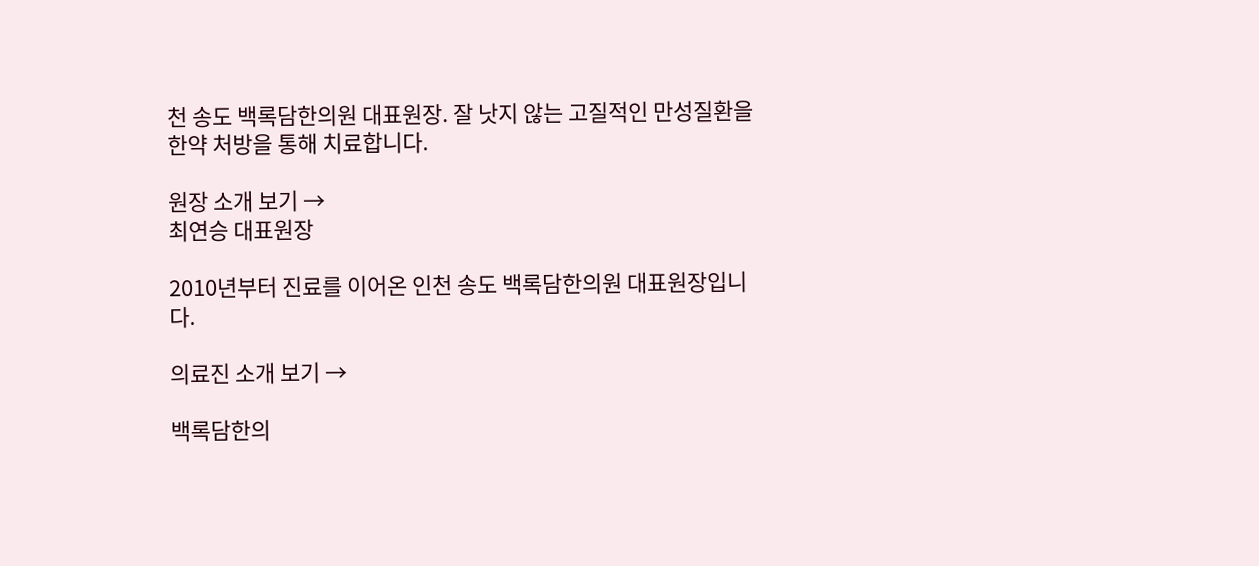천 송도 백록담한의원 대표원장. 잘 낫지 않는 고질적인 만성질환을 한약 처방을 통해 치료합니다.

원장 소개 보기 →
최연승 대표원장

2010년부터 진료를 이어온 인천 송도 백록담한의원 대표원장입니다.

의료진 소개 보기 →

백록담한의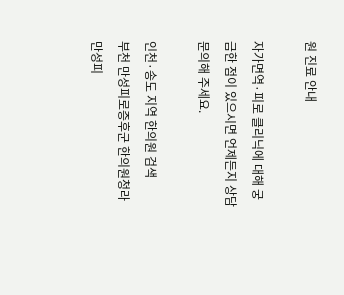원 진료 안내

자가면역·피로 클리닉에 대해 궁금한 점이 있으시면 언제든지 상담 문의해 주세요.

인천·송도 지역 한의원 검색
부천 만성피로증후군 한의원청라 만성피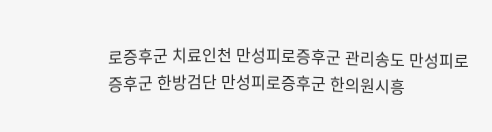로증후군 치료인천 만성피로증후군 관리송도 만성피로증후군 한방검단 만성피로증후군 한의원시흥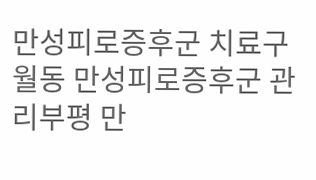만성피로증후군 치료구월동 만성피로증후군 관리부평 만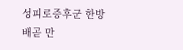성피로증후군 한방배곧 만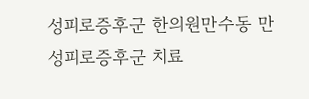성피로증후군 한의원만수동 만성피로증후군 치료